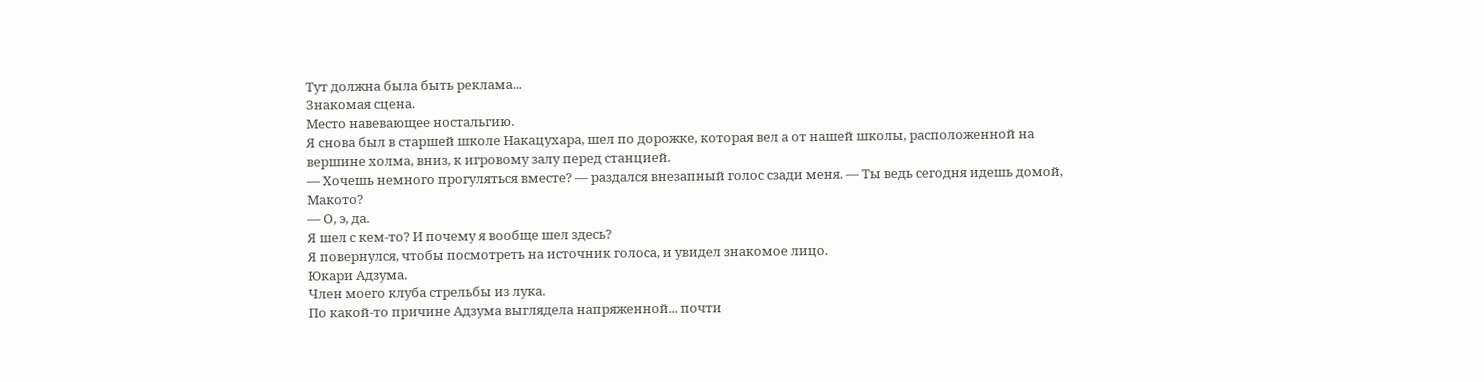Тут должна была быть реклама...
Знакомая сцена.
Место навевающее ностальгию.
Я снова был в старшей школе Накацухара, шел по дорожке, которая вел а от нашей школы, расположенной на вершине холма, вниз, к игровому залу перед станцией.
— Хочешь немного прогуляться вместе? — раздался внезапный голос сзади меня. — Ты ведь сегодня идешь домой, Макото?
— О, э, да.
Я шел с кем-то? И почему я вообще шел здесь?
Я повернулся, чтобы посмотреть на источник голоса, и увидел знакомое лицо.
Юкари Адзума.
Член моего клуба стрельбы из лука.
По какой-то причине Адзума выглядела напряженной... почти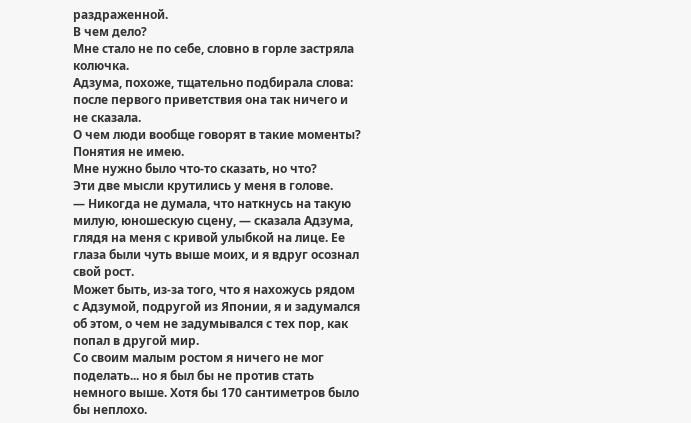раздраженной.
В чем дело?
Мне стало не по себе, словно в горле застряла колючка.
Адзума, похоже, тщательно подбирала слова: после первого приветствия она так ничего и не сказала.
О чем люди вообще говорят в такие моменты?
Понятия не имею.
Мне нужно было что-то сказать, но что?
Эти две мысли крутились у меня в голове.
— Никогда не думала, что наткнусь на такую милую, юношескую сцену, — сказала Адзума, глядя на меня с кривой улыбкой на лице. Ее глаза были чуть выше моих, и я вдруг осознал свой рост.
Может быть, из-за того, что я нахожусь рядом с Адзумой, подругой из Японии, я и задумался об этом, о чем не задумывался с тех пор, как попал в другой мир.
Со своим малым ростом я ничего не мог поделать... но я был бы не против стать немного выше. Хотя бы 170 сантиметров было бы неплохо.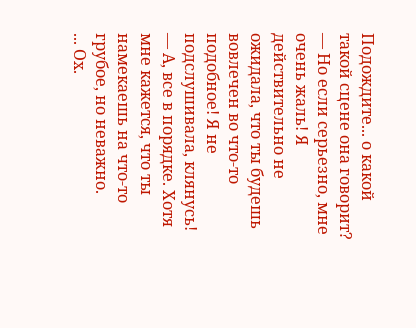Подождите... о какой такой сцене она говорит?
— Но если серьезно, мне очень жаль! Я действительно не ожидала, что ты будешь вовлечен во что-то подобное! Я не подслушивала, клянусь!
— А, все в порядке. Хотя мне кажется, что ты намекаешь на что-то грубое, но неважно.
... Ох.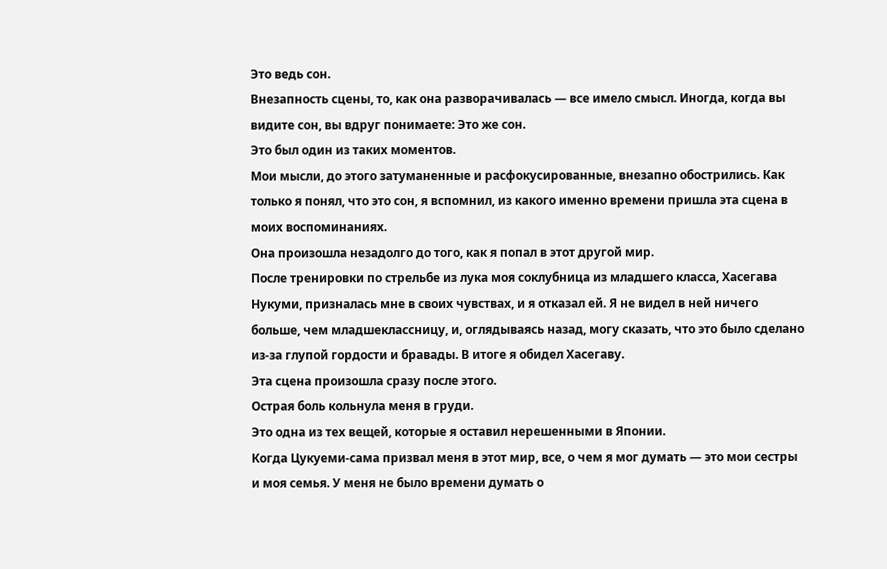Это ведь сон.
Внезапность сцены, то, как она разворачивалась — все имело смысл. Иногда, когда вы видите сон, вы вдруг понимаете: Это же сон.
Это был один из таких моментов.
Мои мысли, до этого затуманенные и расфокусированные, внезапно обострились. Как только я понял, что это сон, я вспомнил, из какого именно времени пришла эта сцена в моих воспоминаниях.
Она произошла незадолго до того, как я попал в этот другой мир.
После тренировки по стрельбе из лука моя соклубница из младшего класса, Хасегава Нукуми, призналась мне в своих чувствах, и я отказал ей. Я не видел в ней ничего больше, чем младшеклассницу, и, оглядываясь назад, могу сказать, что это было сделано из-за глупой гордости и бравады. В итоге я обидел Хасегаву.
Эта сцена произошла сразу после этого.
Острая боль кольнула меня в груди.
Это одна из тех вещей, которые я оставил нерешенными в Японии.
Когда Цукуеми-сама призвал меня в этот мир, все, о чем я мог думать — это мои сестры и моя семья. У меня не было времени думать о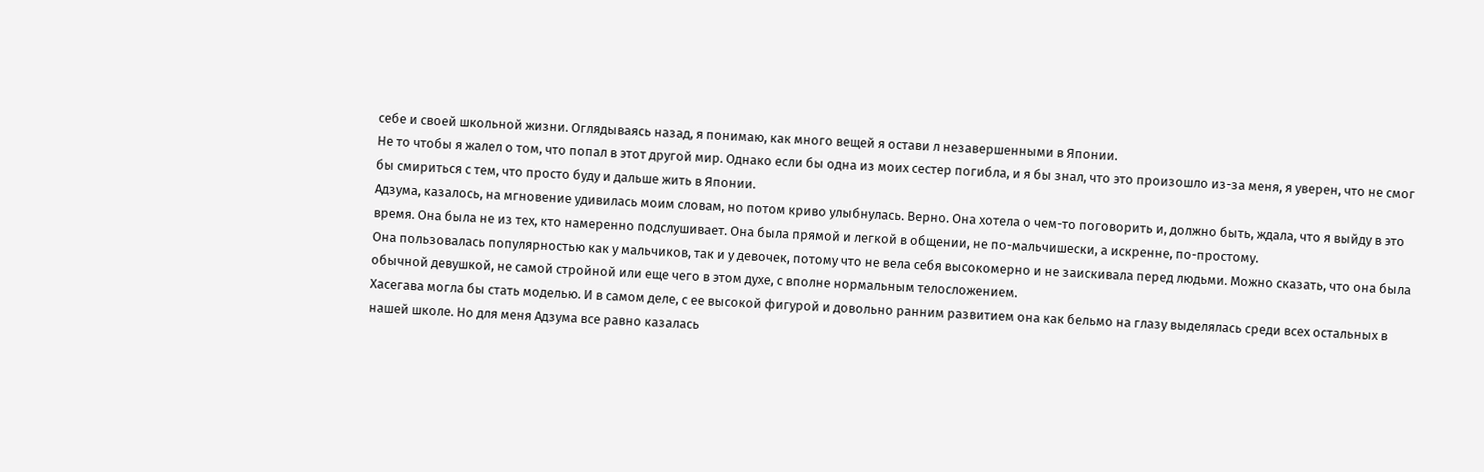себе и своей школьной жизни. Оглядываясь назад, я понимаю, как много вещей я остави л незавершенными в Японии.
Не то чтобы я жалел о том, что попал в этот другой мир. Однако если бы одна из моих сестер погибла, и я бы знал, что это произошло из-за меня, я уверен, что не смог бы смириться с тем, что просто буду и дальше жить в Японии.
Адзума, казалось, на мгновение удивилась моим словам, но потом криво улыбнулась. Верно. Она хотела о чем-то поговорить и, должно быть, ждала, что я выйду в это время. Она была не из тех, кто намеренно подслушивает. Она была прямой и легкой в общении, не по-мальчишески, а искренне, по-простому.
Она пользовалась популярностью как у мальчиков, так и у девочек, потому что не вела себя высокомерно и не заискивала перед людьми. Можно сказать, что она была обычной девушкой, не самой стройной или еще чего в этом духе, с вполне нормальным телосложением.
Хасегава могла бы стать моделью. И в самом деле, с ее высокой фигурой и довольно ранним развитием она как бельмо на глазу выделялась среди всех остальных в нашей школе. Но для меня Адзума все равно казалась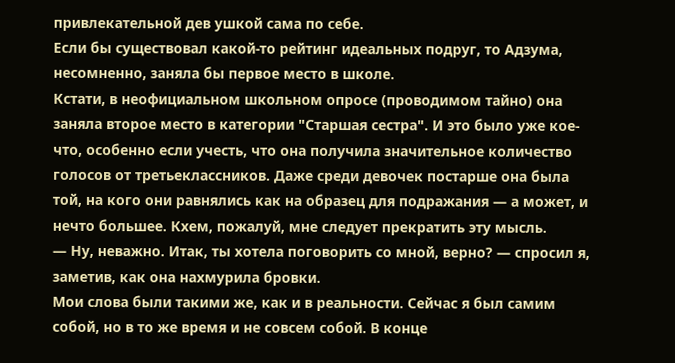привлекательной дев ушкой сама по себе.
Если бы существовал какой-то рейтинг идеальных подруг, то Адзума, несомненно, заняла бы первое место в школе.
Кстати, в неофициальном школьном опросе (проводимом тайно) она заняла второе место в категории "Старшая сестра". И это было уже кое-что, особенно если учесть, что она получила значительное количество голосов от третьеклассников. Даже среди девочек постарше она была той, на кого они равнялись как на образец для подражания — а может, и нечто большее. Кхем, пожалуй, мне следует прекратить эту мысль.
— Ну, неважно. Итак, ты хотела поговорить со мной, верно? — спросил я, заметив, как она нахмурила бровки.
Мои слова были такими же, как и в реальности. Сейчас я был самим собой, но в то же время и не совсем собой. В конце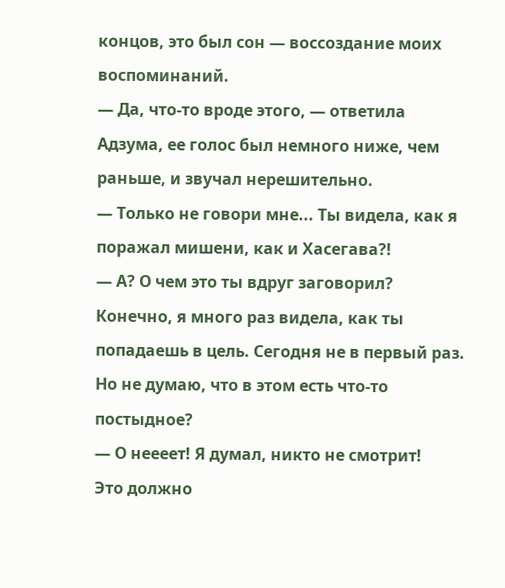концов, это был сон — воссоздание моих воспоминаний.
— Да, что-то вроде этого, — ответила Адзума, ее голос был немного ниже, чем раньше, и звучал нерешительно.
— Только не говори мне... Ты видела, как я поражал мишени, как и Хасегава?!
— А? О чем это ты вдруг заговорил? Конечно, я много раз видела, как ты попадаешь в цель. Сегодня не в первый раз. Но не думаю, что в этом есть что-то постыдное?
— О неееет! Я думал, никто не смотрит!
Это должно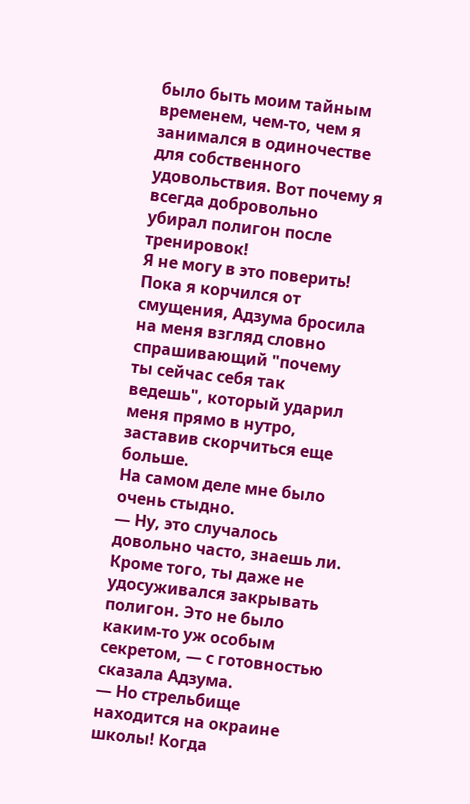было быть моим тайным временем, чем-то, чем я занимался в одиночестве для собственного удовольствия. Вот почему я всегда добровольно убирал полигон после тренировок!
Я не могу в это поверить!
Пока я корчился от смущения, Адзума бросила на меня взгляд словно спрашивающий "почему ты сейчас себя так ведешь", который ударил меня прямо в нутро, заставив скорчиться еще больше.
На самом деле мне было очень стыдно.
— Ну, это случалось довольно часто, знаешь ли. Кроме того, ты даже не удосуживался закрывать полигон. Это не было каким-то уж особым секретом, — с готовностью сказала Адзума.
— Но стрельбище находится на окраине школы! Когда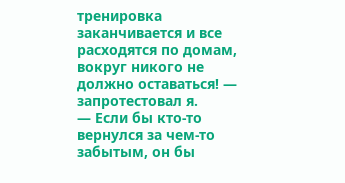тренировка заканчивается и все расходятся по домам, вокруг никого не должно оставаться! — запротестовал я.
— Если бы кто-то вернулся за чем-то забытым, он бы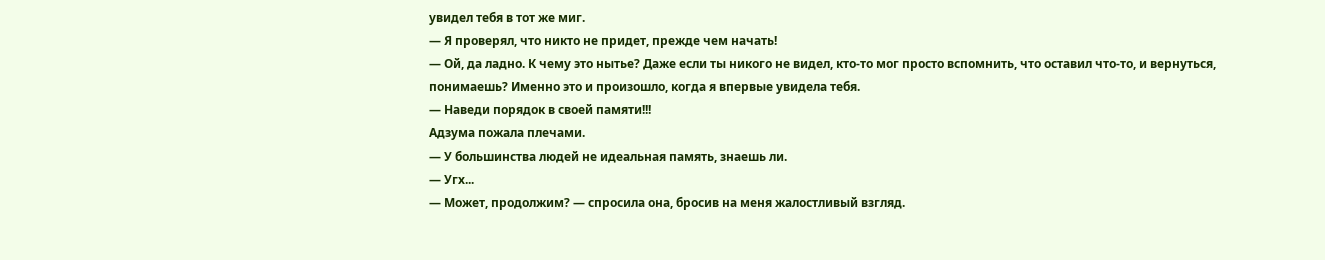увидел тебя в тот же миг.
— Я проверял, что никто не придет, прежде чем начать!
— Ой, да ладно. К чему это нытье? Даже если ты никого не видел, кто-то мог просто вспомнить, что оставил что-то, и вернуться, понимаешь? Именно это и произошло, когда я впервые увидела тебя.
— Наведи порядок в своей памяти!!!
Адзума пожала плечами.
— У большинства людей не идеальная память, знаешь ли.
— Угх...
— Может, продолжим? — спросила она, бросив на меня жалостливый взгляд.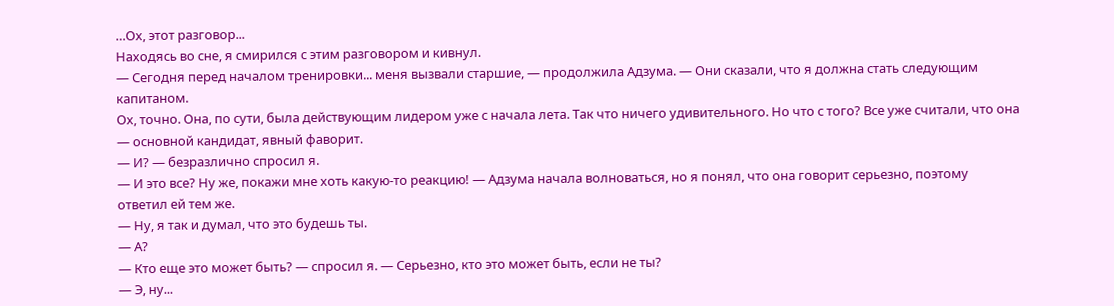…Ох, этот разговор...
Находясь во сне, я смирился с этим разговором и кивнул.
— Сегодня перед началом тренировки... меня вызвали старшие, — продолжила Адзума. — Они сказали, что я должна стать следующим капитаном.
Ох, точно. Она, по сути, была действующим лидером уже с начала лета. Так что ничего удивительного. Но что с того? Все уже считали, что она — основной кандидат, явный фаворит.
— И? — безразлично спросил я.
— И это все? Ну же, покажи мне хоть какую-то реакцию! — Адзума начала волноваться, но я понял, что она говорит серьезно, поэтому ответил ей тем же.
— Ну, я так и думал, что это будешь ты.
— А?
— Кто еще это может быть? — спросил я. — Серьезно, кто это может быть, если не ты?
— Э, ну...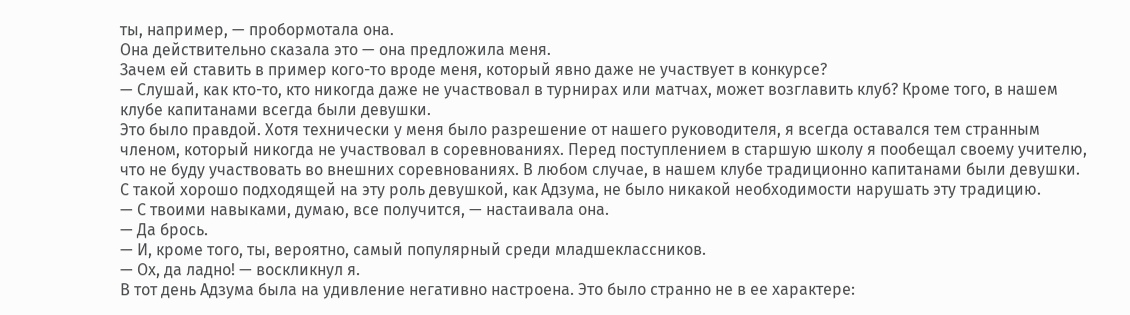ты, например, — пробормотала она.
Она действительно сказала это — она предложила меня.
Зачем ей ставить в пример кого-то вроде меня, который явно даже не участвует в конкурсе?
— Слушай, как кто-то, кто никогда даже не участвовал в турнирах или матчах, может возглавить клуб? Кроме того, в нашем клубе капитанами всегда были девушки.
Это было правдой. Хотя технически у меня было разрешение от нашего руководителя, я всегда оставался тем странным членом, который никогда не участвовал в соревнованиях. Перед поступлением в старшую школу я пообещал своему учителю, что не буду участвовать во внешних соревнованиях. В любом случае, в нашем клубе традиционно капитанами были девушки. С такой хорошо подходящей на эту роль девушкой, как Адзума, не было никакой необходимости нарушать эту традицию.
— С твоими навыками, думаю, все получится, — настаивала она.
— Да брось.
— И, кроме того, ты, вероятно, самый популярный среди младшеклассников.
— Ох, да ладно! — воскликнул я.
В тот день Адзума была на удивление негативно настроена. Это было странно не в ее характере: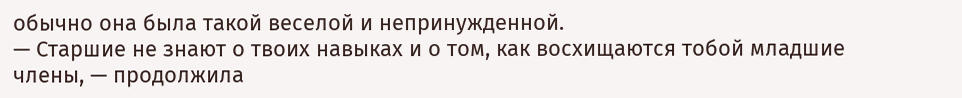обычно она была такой веселой и непринужденной.
— Старшие не знают о твоих навыках и о том, как восхищаются тобой младшие члены, — продолжила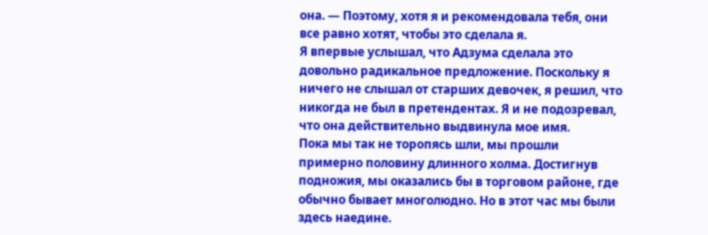она. — Поэтому, хотя я и рекомендовала тебя, они все равно хотят, чтобы это сделала я.
Я впервые услышал, что Адзума сделала это довольно радикальное предложение. Поскольку я ничего не слышал от старших девочек, я решил, что никогда не был в претендентах. Я и не подозревал, что она действительно выдвинула мое имя.
Пока мы так не торопясь шли, мы прошли примерно половину длинного холма. Достигнув подножия, мы оказались бы в торговом районе, где обычно бывает многолюдно. Но в этот час мы были здесь наедине.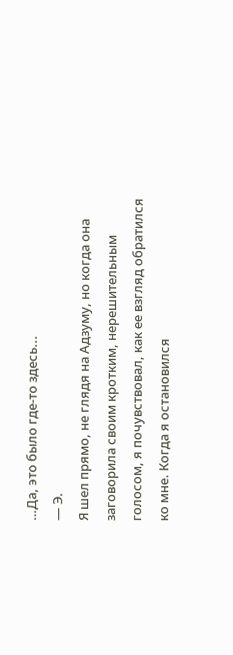…Да, это было где-то здесь...
— Э.
Я шел прямо, не глядя на Адзуму, но когда она заговорила своим кротким, нерешительным голосом, я почувствовал, как ее взгляд обратился ко мне. Когда я остановился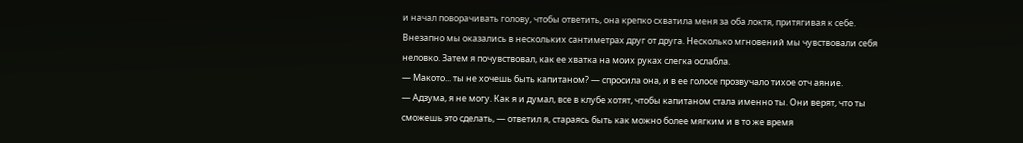и начал поворачивать голову, чтобы ответить, она крепко схватила меня за оба локтя, притягивая к себе.
Внезапно мы оказались в нескольких сантиметрах друг от друга. Несколько мгновений мы чувствовали себя неловко. Затем я почувствовал, как ее хватка на моих руках слегка ослабла.
— Макото... ты не хочешь быть капитаном? — спросила она, и в ее голосе прозвучало тихое отч аяние.
— Адзума, я не могу. Как я и думал, все в клубе хотят, чтобы капитаном стала именно ты. Они верят, что ты сможешь это сделать, — ответил я, стараясь быть как можно более мягким и в то же время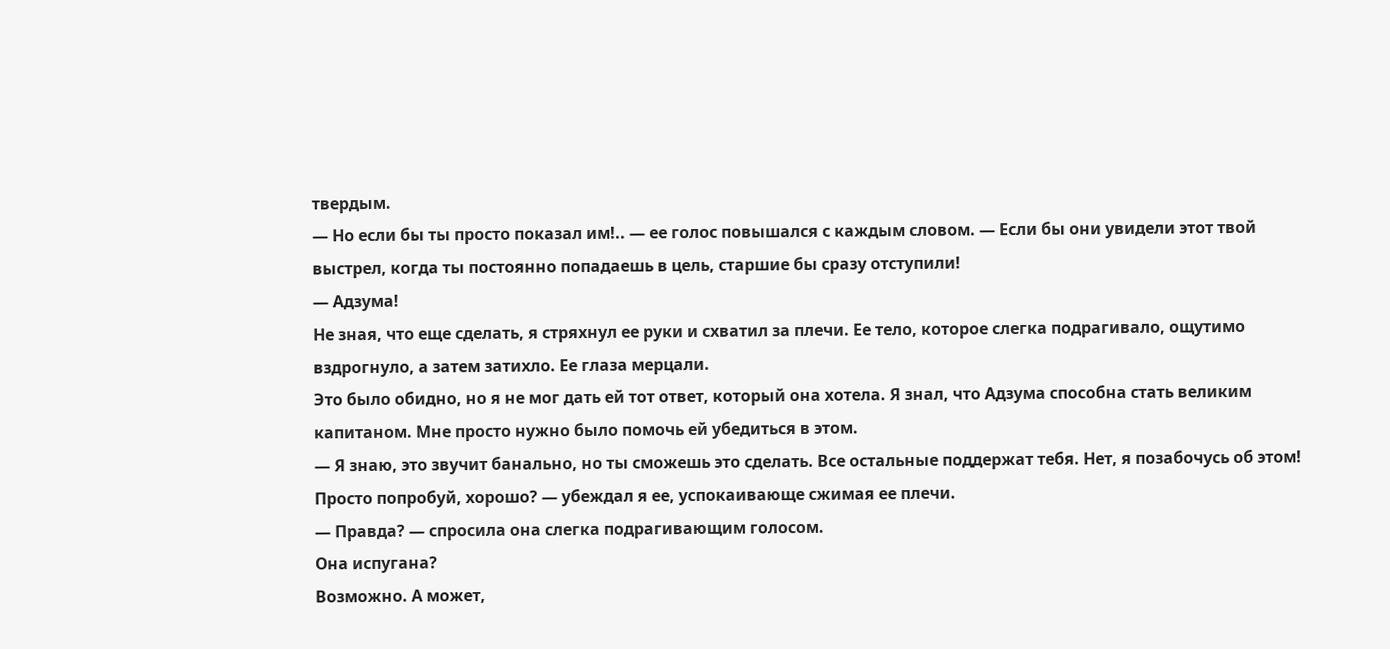твердым.
— Но если бы ты просто показал им!.. — ее голос повышался с каждым словом. — Если бы они увидели этот твой выстрел, когда ты постоянно попадаешь в цель, старшие бы сразу отступили!
— Адзума!
Не зная, что еще сделать, я стряхнул ее руки и схватил за плечи. Ее тело, которое слегка подрагивало, ощутимо вздрогнуло, а затем затихло. Ее глаза мерцали.
Это было обидно, но я не мог дать ей тот ответ, который она хотела. Я знал, что Адзума способна стать великим капитаном. Мне просто нужно было помочь ей убедиться в этом.
— Я знаю, это звучит банально, но ты сможешь это сделать. Все остальные поддержат тебя. Нет, я позабочусь об этом! Просто попробуй, хорошо? — убеждал я ее, успокаивающе сжимая ее плечи.
— Правда? — спросила она слегка подрагивающим голосом.
Она испугана?
Возможно. А может,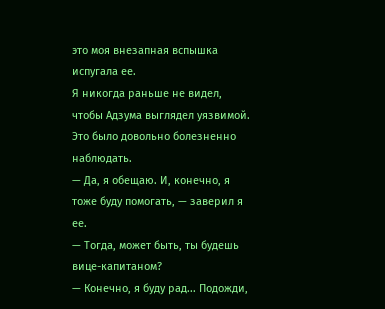это моя внезапная вспышка испугала ее.
Я никогда раньше не видел, чтобы Адзума выглядел уязвимой. Это было довольно болезненно наблюдать.
— Да, я обещаю. И, конечно, я тоже буду помогать, — заверил я ее.
— Тогда, может быть, ты будешь вице-капитаном?
— Конечно, я буду рад... Подожди,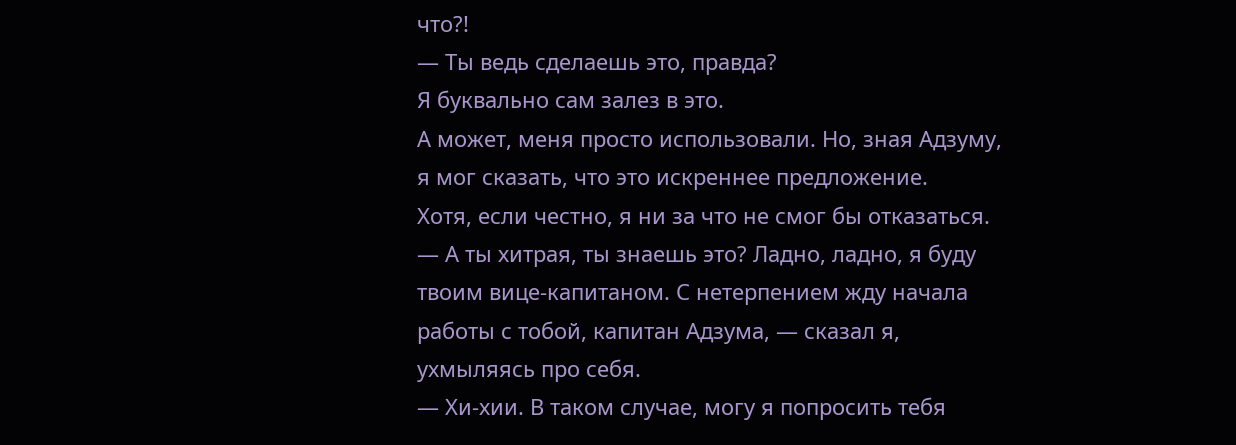что?!
— Ты ведь сделаешь это, правда?
Я буквально сам залез в это.
А может, меня просто использовали. Но, зная Адзуму, я мог сказать, что это искреннее предложение.
Хотя, если честно, я ни за что не смог бы отказаться.
— А ты хитрая, ты знаешь это? Ладно, ладно, я буду твоим вице-капитаном. С нетерпением жду начала работы с тобой, капитан Адзума, — сказал я, ухмыляясь про себя.
— Хи-хии. В таком случае, могу я попросить тебя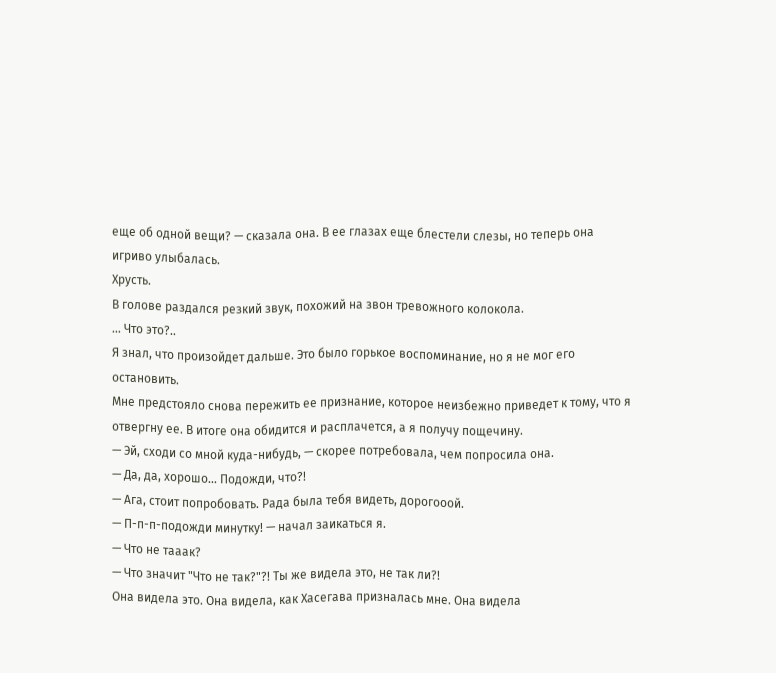еще об одной вещи? — сказала она. В ее глазах еще блестели слезы, но теперь она игриво улыбалась.
Хрусть.
В голове раздался резкий звук, похожий на звон тревожного колокола.
… Что это?..
Я знал, что произойдет дальше. Это было горькое воспоминание, но я не мог его остановить.
Мне предстояло снова пережить ее признание, которое неизбежно приведет к тому, что я отвергну ее. В итоге она обидится и расплачется, а я получу пощечину.
— Эй, сходи со мной куда-нибудь, — скорее потребовала, чем попросила она.
— Да, да, хорошо... Подожди, что?!
— Ага, стоит попробовать. Рада была тебя видеть, дорогооой.
— П-п-п-подожди минутку! — начал заикаться я.
— Что не тааак?
— Что значит "Что не так?"?! Ты же видела это, не так ли?!
Она видела это. Она видела, как Хасегава призналась мне. Она видела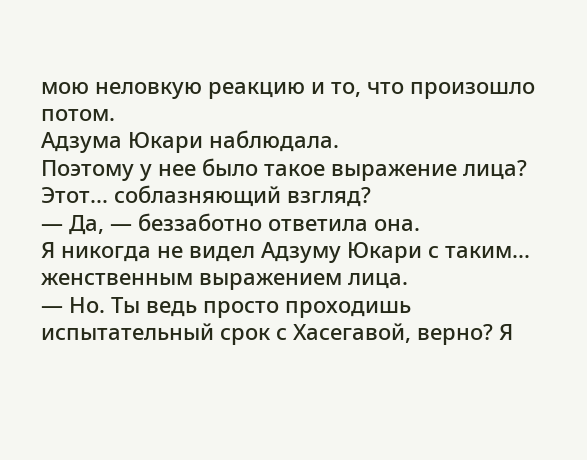мою неловкую реакцию и то, что произошло потом.
Адзума Юкари наблюдала.
Поэтому у нее было такое выражение лица? Этот... соблазняющий взгляд?
— Да, — беззаботно ответила она.
Я никогда не видел Адзуму Юкари с таким... женственным выражением лица.
— Но. Ты ведь просто проходишь испытательный срок с Хасегавой, верно? Я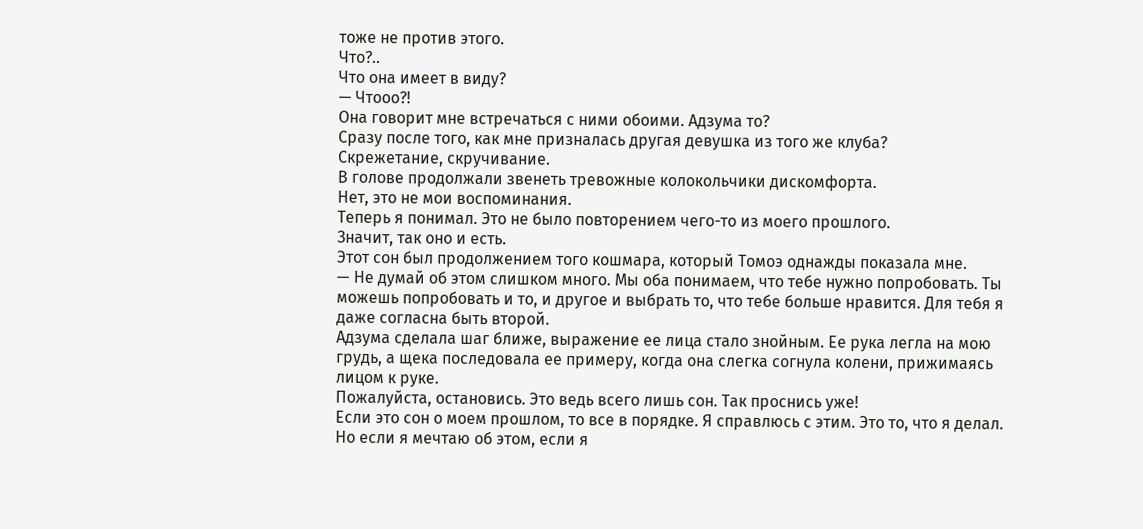тоже не против этого.
Что?..
Что она имеет в виду?
— Чтооо?!
Она говорит мне встречаться с ними обоими. Адзума то?
Сразу после того, как мне призналась другая девушка из того же клуба?
Скрежетание, скручивание.
В голове продолжали звенеть тревожные колокольчики дискомфорта.
Нет, это не мои воспоминания.
Теперь я понимал. Это не было повторением чего-то из моего прошлого.
Значит, так оно и есть.
Этот сон был продолжением того кошмара, который Томоэ однажды показала мне.
— Не думай об этом слишком много. Мы оба понимаем, что тебе нужно попробовать. Ты можешь попробовать и то, и другое и выбрать то, что тебе больше нравится. Для тебя я даже согласна быть второй.
Адзума сделала шаг ближе, выражение ее лица стало знойным. Ее рука легла на мою грудь, а щека последовала ее примеру, когда она слегка согнула колени, прижимаясь лицом к руке.
Пожалуйста, остановись. Это ведь всего лишь сон. Так проснись уже!
Если это сон о моем прошлом, то все в порядке. Я справлюсь с этим. Это то, что я делал. Но если я мечтаю об этом, если я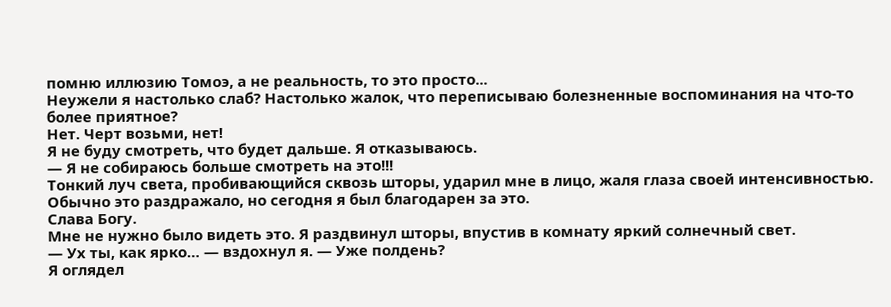помню иллюзию Томоэ, а не реальность, то это просто...
Неужели я настолько слаб? Настолько жалок, что переписываю болезненные воспоминания на что-то более приятное?
Нет. Черт возьми, нет!
Я не буду смотреть, что будет дальше. Я отказываюсь.
— Я не собираюсь больше смотреть на это!!!
Тонкий луч света, пробивающийся сквозь шторы, ударил мне в лицо, жаля глаза своей интенсивностью. Обычно это раздражало, но сегодня я был благодарен за это.
Слава Богу.
Мне не нужно было видеть это. Я раздвинул шторы, впустив в комнату яркий солнечный свет.
— Ух ты, как ярко… — вздохнул я. — Уже полдень?
Я оглядел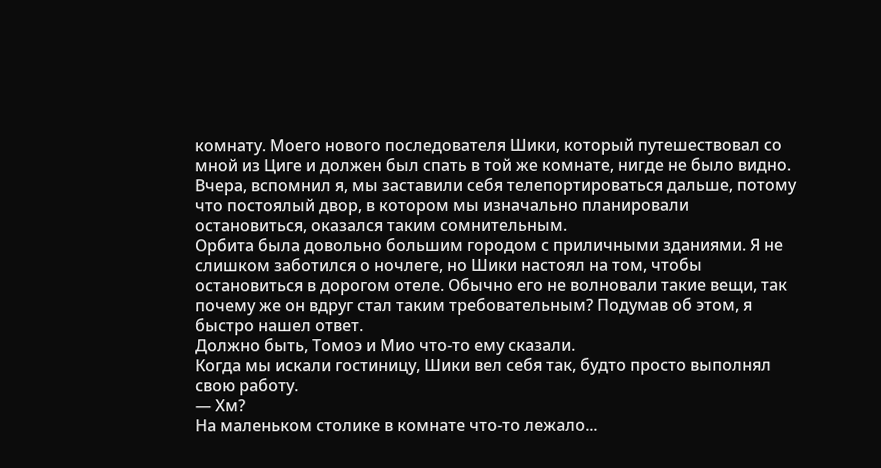комнату. Моего нового последователя Шики, который путешествовал со мной из Циге и должен был спать в той же комнате, нигде не было видно.
Вчера, вспомнил я, мы заставили себя телепортироваться дальше, потому что постоялый двор, в котором мы изначально планировали остановиться, оказался таким сомнительным.
Орбита была довольно большим городом с приличными зданиями. Я не слишком заботился о ночлеге, но Шики настоял на том, чтобы остановиться в дорогом отеле. Обычно его не волновали такие вещи, так почему же он вдруг стал таким требовательным? Подумав об этом, я быстро нашел ответ.
Должно быть, Томоэ и Мио что-то ему сказали.
Когда мы искали гостиницу, Шики вел себя так, будто просто выполнял свою работу.
— Хм?
На маленьком столике в комнате что-то лежало...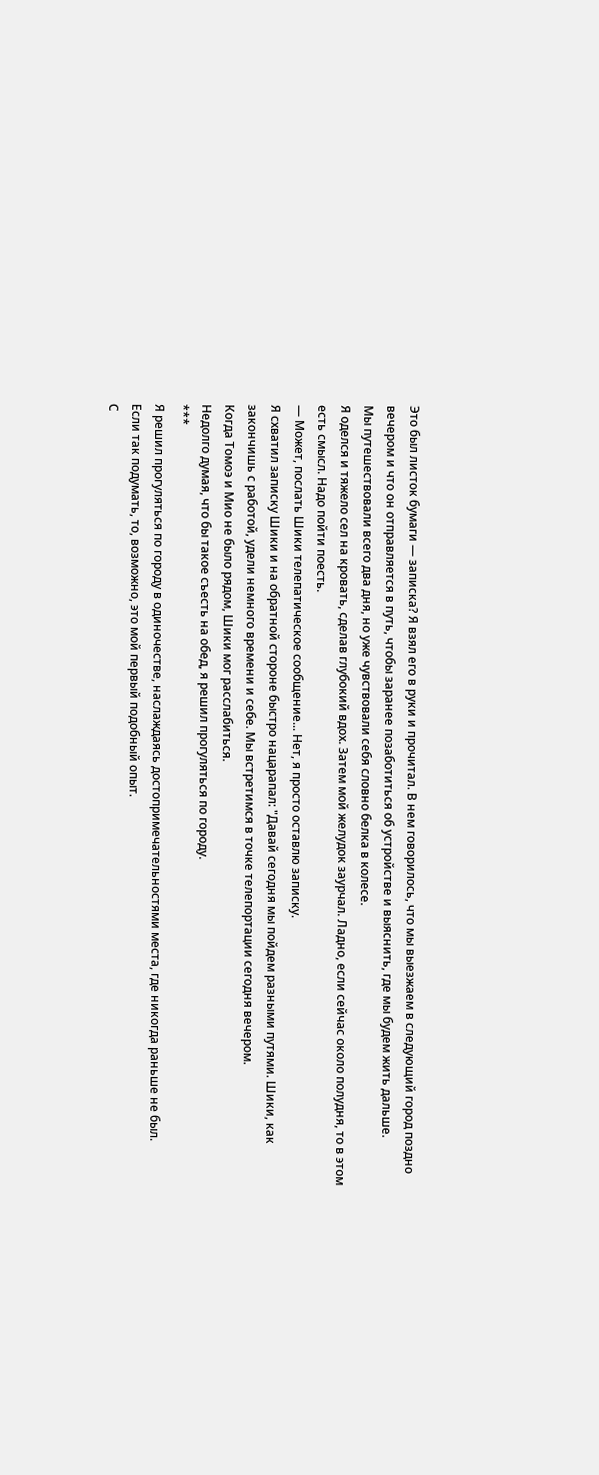Это был листок бумаги — записка? Я взял его в руки и прочитал. В нем говорилось, что мы выезжаем в следующий город поздно вечером и что он отправляется в путь, чтобы заранее позаботиться об устройстве и выяснить, где мы будем жить дальше.
Мы путешествовали всего два дня, но уже чувствовали себя словно белка в колесе.
Я оделся и тяжело сел на кровать, сделав глубокий вдох. Затем мой желудок заурчал. Ладно, если сейчас около полудня, то в этом есть смысл. Надо пойти поесть.
— Может, послать Шики телепатическое сообщение... Нет, я просто оставлю записку.
Я схватил записку Шики и на обратной стороне быстро нацарапал: "Давай сегодня мы пойдем разными путями. Шики, как закончишь с работой, удели немного времени и себе. Мы встретимся в точке телепортации сегодня вечером.
Когда Томоэ и Мио не было рядом, Шики мог расслабиться.
Недолго думая, что бы такое съесть на обед, я решил прогуляться по городу.
***
Я решил прогуляться по городу в одиночестве, наслаждаясь достопримечательностями места, где никогда раньше не был.
Если так подумать, то, возможно, это мой первый подобный опыт.
С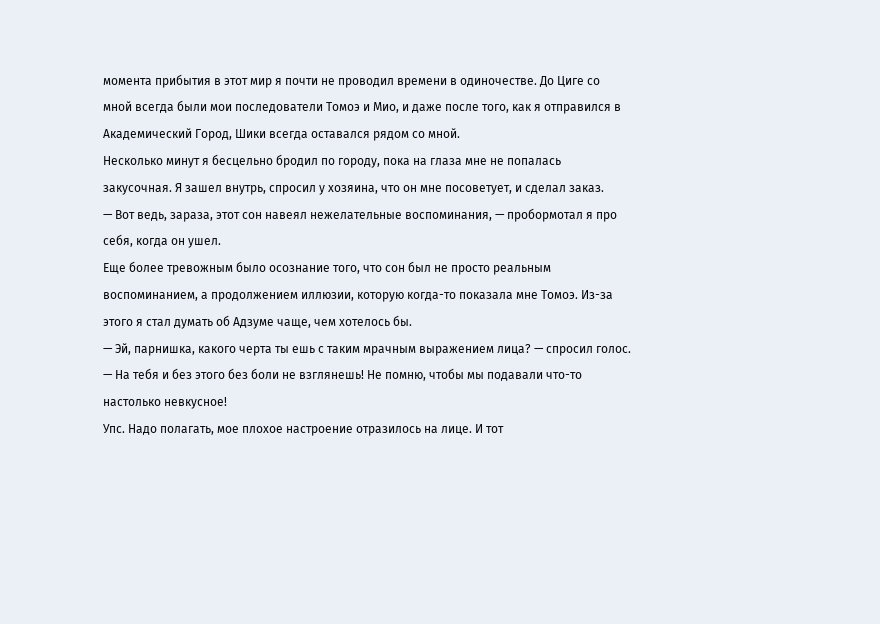момента прибытия в этот мир я почти не проводил времени в одиночестве. До Циге со мной всегда были мои последователи Томоэ и Мио, и даже после того, как я отправился в Академический Город, Шики всегда оставался рядом со мной.
Несколько минут я бесцельно бродил по городу, пока на глаза мне не попалась закусочная. Я зашел внутрь, спросил у хозяина, что он мне посоветует, и сделал заказ.
— Вот ведь, зараза, этот сон навеял нежелательные воспоминания, — пробормотал я про себя, когда он ушел.
Еще более тревожным было осознание того, что сон был не просто реальным воспоминанием, а продолжением иллюзии, которую когда-то показала мне Томоэ. Из-за этого я стал думать об Адзуме чаще, чем хотелось бы.
— Эй, парнишка, какого черта ты ешь с таким мрачным выражением лица? — спросил голос. — На тебя и без этого без боли не взглянешь! Не помню, чтобы мы подавали что-то настолько невкусное!
Упс. Надо полагать, мое плохое настроение отразилось на лице. И тот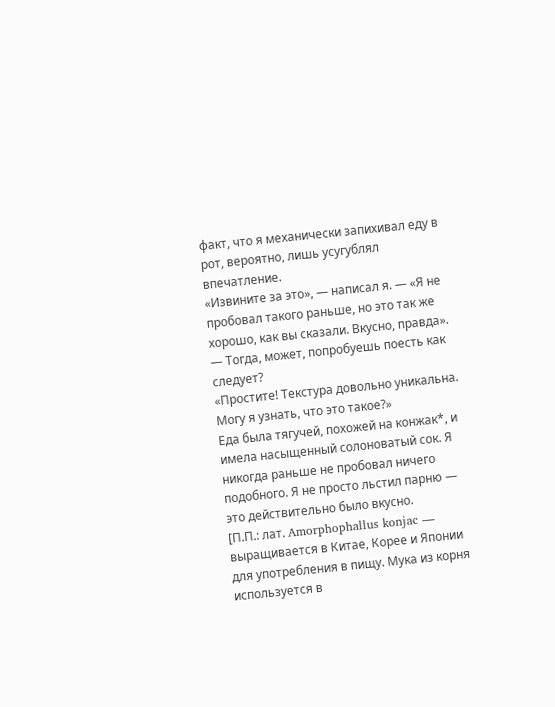факт, что я механически запихивал еду в рот, вероятно, лишь усугублял впечатление.
«Извините за это», — написал я. — «Я не пробовал такого раньше, но это так же хорошо, как вы сказали. Вкусно, правда».
— Тогда, может, попробуешь поесть как следует?
«Простите! Текстура довольно уникальна. Могу я узнать, что это такое?»
Еда была тягучей, похожей на конжак*, и имела насыщенный солоноватый сок. Я никогда раньше не пробовал ничего подобного. Я не просто льстил парню — это действительно было вкусно.
[П.П.: лат. Amorphophallus konjac — выращивается в Китае, Корее и Японии для употребления в пищу. Мука из корня используется в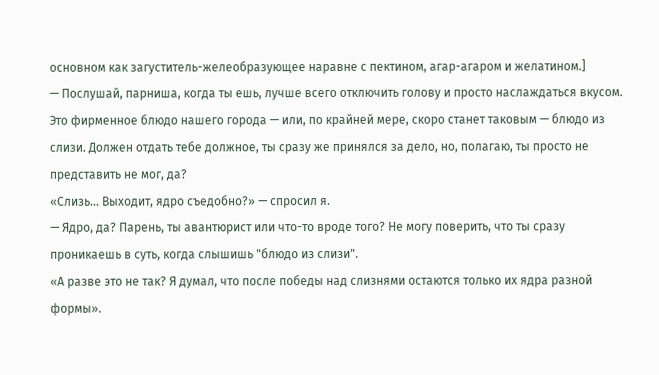основном как загуститель-желеобразующее наравне с пектином, агар-агаром и желатином.]
— Послушай, парниша, когда ты ешь, лучше всего отключить голову и просто наслаждаться вкусом. Это фирменное блюдо нашего города — или, по крайней мере, скоро станет таковым — блюдо из слизи. Должен отдать тебе должное, ты сразу же принялся за дело, но, полагаю, ты просто не представить не мог, да?
«Слизь... Выходит, ядро съедобно?» — спросил я.
— Ядро, да? Парень, ты авантюрист или что-то вроде того? Не могу поверить, что ты сразу проникаешь в суть, когда слышишь "блюдо из слизи".
«А разве это не так? Я думал, что после победы над слизнями остаются только их ядра разной формы».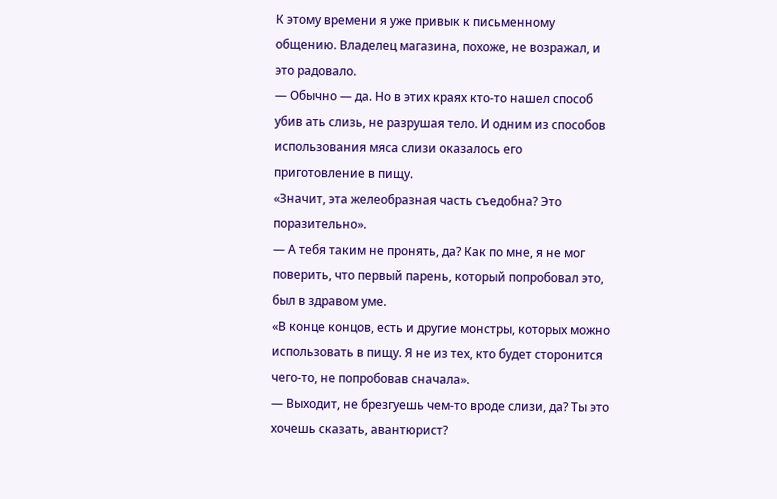К этому времени я уже привык к письменному общению. Владелец магазина, похоже, не возражал, и это радовало.
— Обычно — да. Но в этих краях кто-то нашел способ убив ать слизь, не разрушая тело. И одним из способов использования мяса слизи оказалось его приготовление в пищу.
«Значит, эта желеобразная часть съедобна? Это поразительно».
— А тебя таким не пронять, да? Как по мне, я не мог поверить, что первый парень, который попробовал это, был в здравом уме.
«В конце концов, есть и другие монстры, которых можно использовать в пищу. Я не из тех, кто будет сторонится чего-то, не попробовав сначала».
— Выходит, не брезгуешь чем-то вроде слизи, да? Ты это хочешь сказать, авантюрист?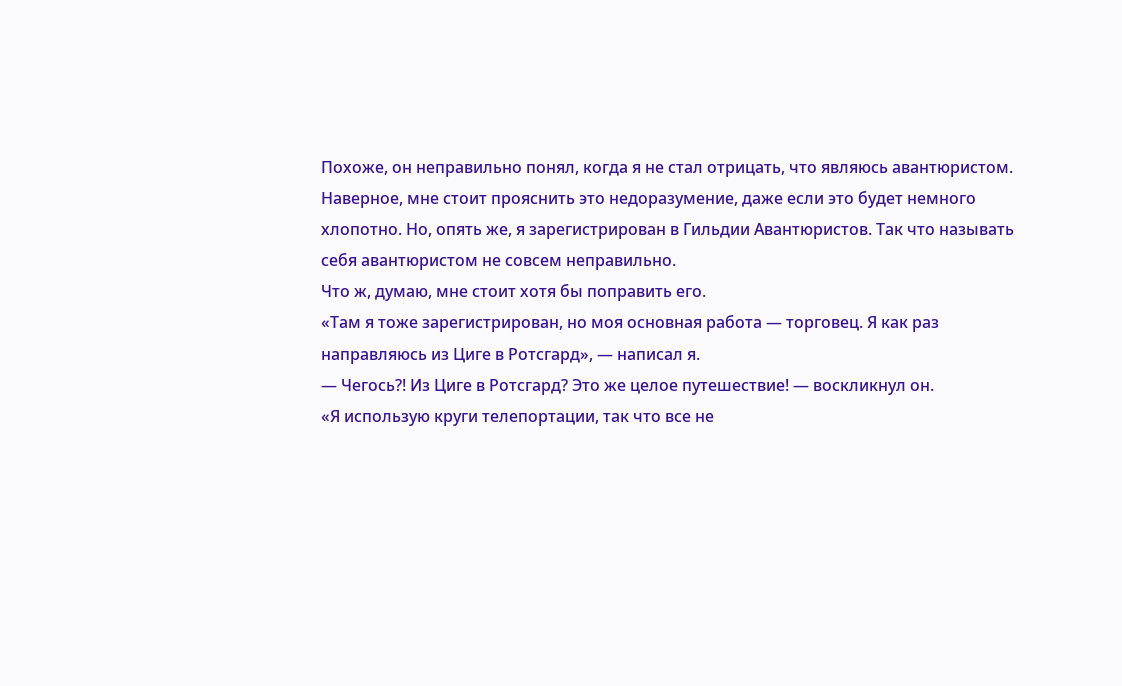Похоже, он неправильно понял, когда я не стал отрицать, что являюсь авантюристом.
Наверное, мне стоит прояснить это недоразумение, даже если это будет немного хлопотно. Но, опять же, я зарегистрирован в Гильдии Авантюристов. Так что называть себя авантюристом не совсем неправильно.
Что ж, думаю, мне стоит хотя бы поправить его.
«Там я тоже зарегистрирован, но моя основная работа — торговец. Я как раз направляюсь из Циге в Ротсгард», — написал я.
— Чегось?! Из Циге в Ротсгард? Это же целое путешествие! — воскликнул он.
«Я использую круги телепортации, так что все не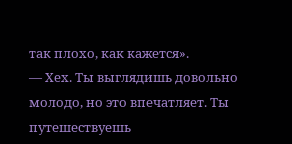так плохо, как кажется».
— Хех. Ты выглядишь довольно молодо, но это впечатляет. Ты путешествуешь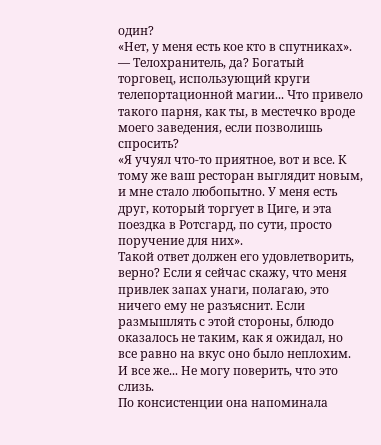один?
«Нет, у меня есть кое кто в спутниках».
— Телохранитель, да? Богатый торговец, использующий круги телепортационной магии... Что привело такого парня, как ты, в местечко вроде моего заведения, если позволишь спросить?
«Я учуял что-то приятное, вот и все. К тому же ваш ресторан выглядит новым, и мне стало любопытно. У меня есть друг, который торгует в Циге, и эта поездка в Ротсгард, по сути, просто поручение для них».
Такой ответ должен его удовлетворить, верно? Если я сейчас скажу, что меня привлек запах унаги, полагаю, это ничего ему не разъяснит. Если размышлять с этой стороны, блюдо оказалось не таким, как я ожидал, но все равно на вкус оно было неплохим.
И все же... Не могу поверить, что это слизь.
По консистенции она напоминала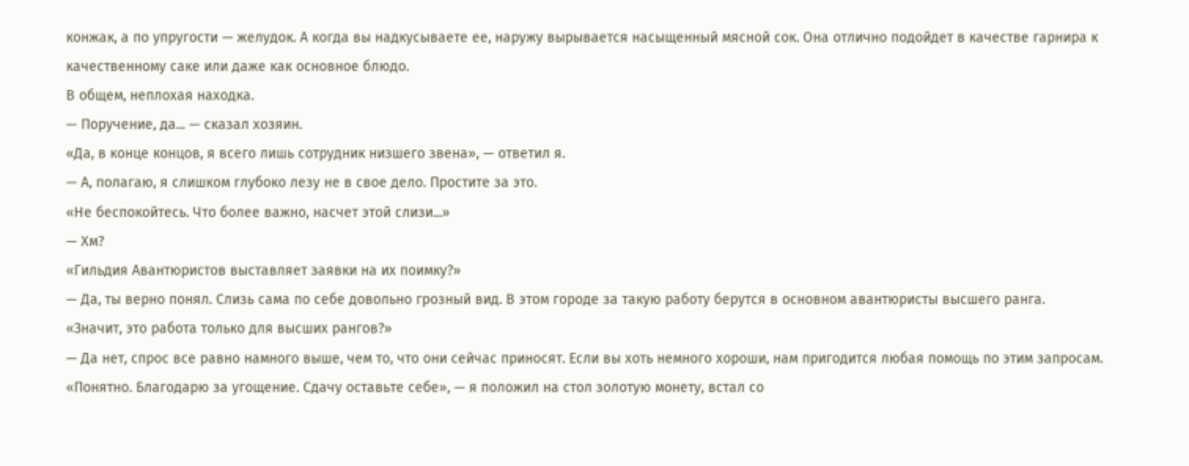конжак, а по упругости — желудок. А когда вы надкусываете ее, наружу вырывается насыщенный мясной сок. Она отлично подойдет в качестве гарнира к качественному саке или даже как основное блюдо.
В общем, неплохая находка.
— Поручение, да... — сказал хозяин.
«Да, в конце концов, я всего лишь сотрудник низшего звена», — ответил я.
— А, полагаю, я слишком глубоко лезу не в свое дело. Простите за это.
«Не беспокойтесь. Что более важно, насчет этой слизи...»
— Хм?
«Гильдия Авантюристов выставляет заявки на их поимку?»
— Да, ты верно понял. Слизь сама по себе довольно грозный вид. В этом городе за такую работу берутся в основном авантюристы высшего ранга.
«Значит, это работа только для высших рангов?»
— Да нет, спрос все равно намного выше, чем то, что они сейчас приносят. Если вы хоть немного хороши, нам пригодится любая помощь по этим запросам.
«Понятно. Благодарю за угощение. Сдачу оставьте себе», — я положил на стол золотую монету, встал со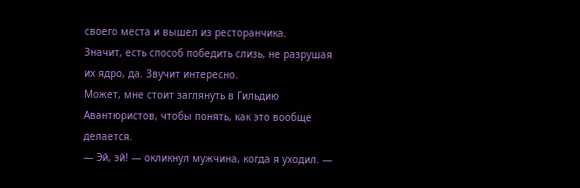своего места и вышел из ресторанчика.
Значит, есть способ победить слизь, не разрушая их ядро, да. Звучит интересно.
Может, мне стоит заглянуть в Гильдию Авантюристов, чтобы понять, как это вообще делается.
— Эй, эй! — окликнул мужчина, когда я уходил. —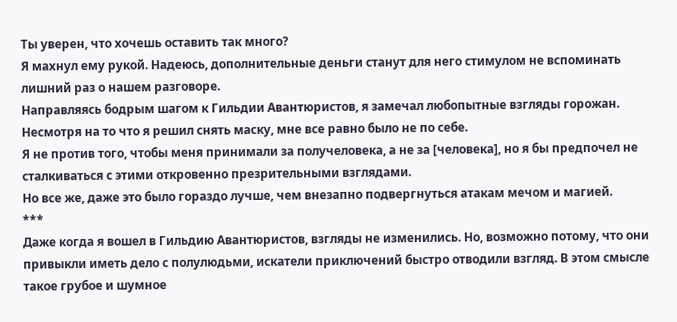Ты уверен, что хочешь оставить так много?
Я махнул ему рукой. Надеюсь, дополнительные деньги станут для него стимулом не вспоминать лишний раз о нашем разговоре.
Направляясь бодрым шагом к Гильдии Авантюристов, я замечал любопытные взгляды горожан. Несмотря на то что я решил снять маску, мне все равно было не по себе.
Я не против того, чтобы меня принимали за получеловека, а не за [человека], но я бы предпочел не сталкиваться с этими откровенно презрительными взглядами.
Но все же, даже это было гораздо лучше, чем внезапно подвергнуться атакам мечом и магией.
***
Даже когда я вошел в Гильдию Авантюристов, взгляды не изменились. Но, возможно потому, что они привыкли иметь дело с полулюдьми, искатели приключений быстро отводили взгляд. В этом смысле такое грубое и шумное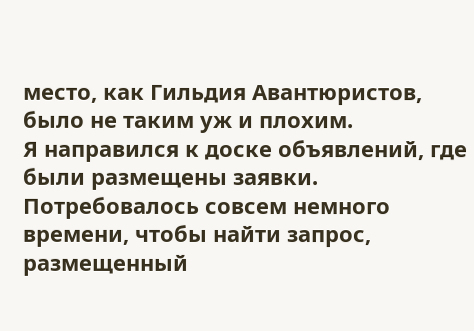место, как Гильдия Авантюристов, было не таким уж и плохим.
Я направился к доске объявлений, где были размещены заявки. Потребовалось совсем немного времени, чтобы найти запрос, размещенный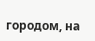городом, на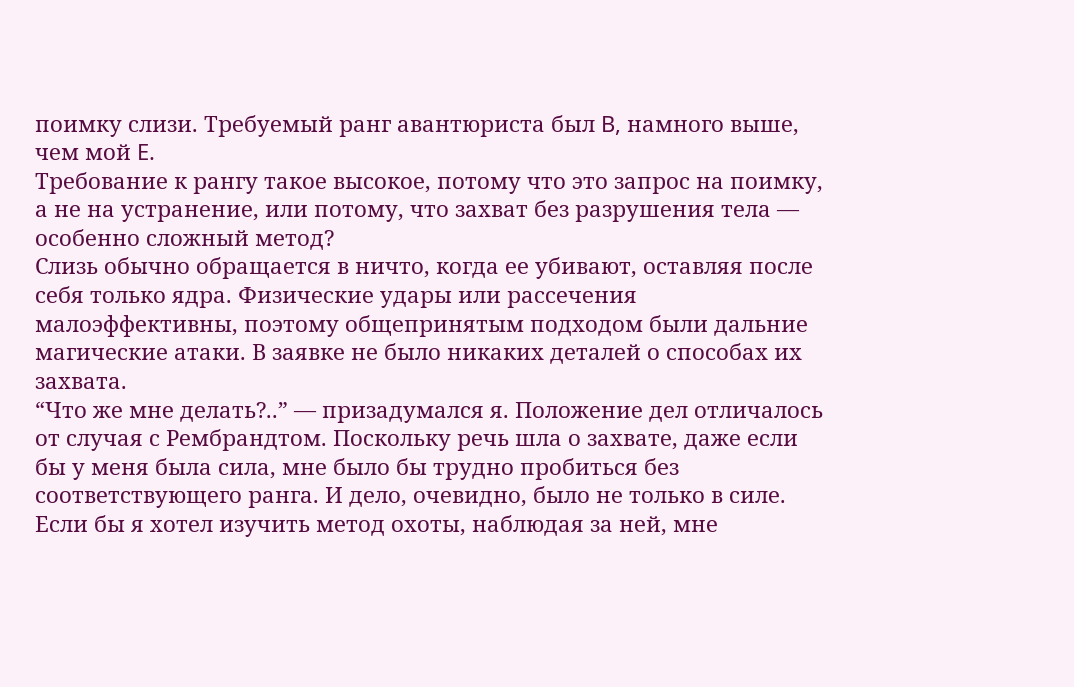поимку слизи. Требуемый ранг авантюриста был B, намного выше, чем мой E.
Требование к рангу такое высокое, потому что это запрос на поимку, а не на устранение, или потому, что захват без разрушения тела — особенно сложный метод?
Слизь обычно обращается в ничто, когда ее убивают, оставляя после себя только ядра. Физические удары или рассечения малоэффективны, поэтому общепринятым подходом были дальние магические атаки. В заявке не было никаких деталей о способах их захвата.
“Что же мне делать?..” — призадумался я. Положение дел отличалось от случая с Рембрандтом. Поскольку речь шла о захвате, даже если бы у меня была сила, мне было бы трудно пробиться без соответствующего ранга. И дело, очевидно, было не только в силе.
Если бы я хотел изучить метод охоты, наблюдая за ней, мне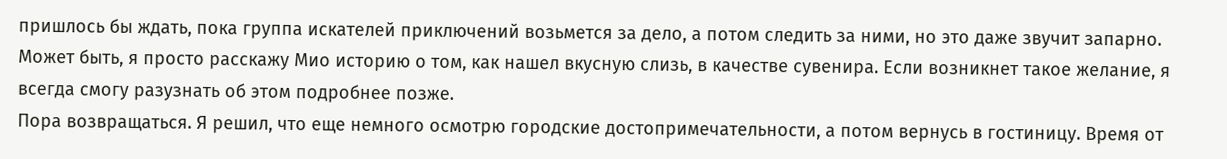пришлось бы ждать, пока группа искателей приключений возьмется за дело, а потом следить за ними, но это даже звучит запарно.
Может быть, я просто расскажу Мио историю о том, как нашел вкусную слизь, в качестве сувенира. Если возникнет такое желание, я всегда смогу разузнать об этом подробнее позже.
Пора возвращаться. Я решил, что еще немного осмотрю городские достопримечательности, а потом вернусь в гостиницу. Время от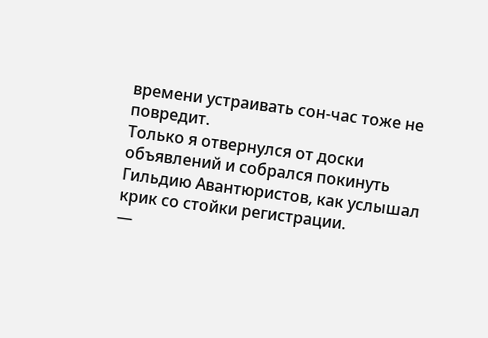времени устраивать сон-час тоже не повредит.
Только я отвернулся от доски объявлений и собрался покинуть Гильдию Авантюристов, как услышал крик со стойки регистрации.
—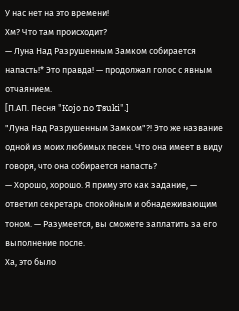У нас нет на это времени!
Хм? Что там происходит?
— Луна Над Разрушенным Замком собирается напасть!* Это правда! — продолжал голос с явным отчаянием.
[П.АП. Песня "Kojo no Tsuki".]
"Луна Над Разрушенным Замком"?! Это же название одной из моих любимых песен. Что она имеет в виду говоря, что она собирается напасть?
— Хорошо, хорошо. Я приму это как задание, — ответил секретарь спокойным и обнадеживающим тоном. — Разумеется, вы сможете заплатить за его выполнение после.
Ха, это было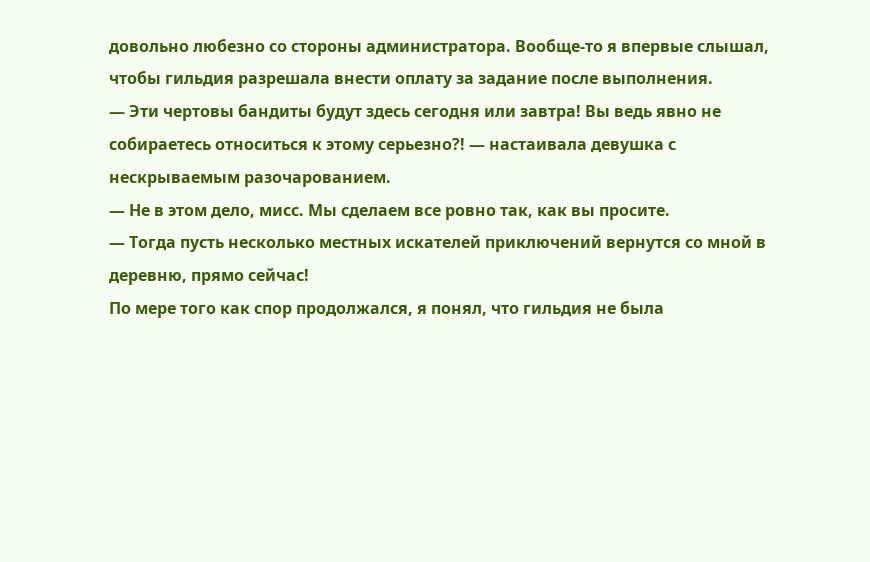довольно любезно со стороны администратора. Вообще-то я впервые слышал, чтобы гильдия разрешала внести оплату за задание после выполнения.
— Эти чертовы бандиты будут здесь сегодня или завтра! Вы ведь явно не собираетесь относиться к этому серьезно?! — настаивала девушка с нескрываемым разочарованием.
— Не в этом дело, мисс. Мы сделаем все ровно так, как вы просите.
— Тогда пусть несколько местных искателей приключений вернутся со мной в деревню, прямо сейчас!
По мере того как спор продолжался, я понял, что гильдия не была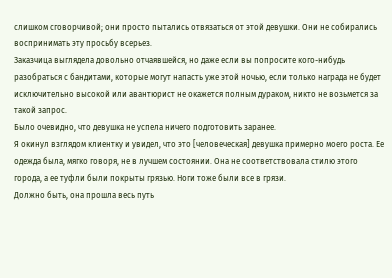слишком сговорчивой; они просто пытались отвязаться от этой девушки. Они не собирались воспринимать эту просьбу всерьез.
Заказчица выглядела довольно отчаявшейся, но даже если вы попросите кого-нибудь разобраться с бандитами, которые могут напасть уже этой ночью, если только награда не будет исключительно высокой или авантюрист не окажется полным дураком, никто не возьмется за такой запрос.
Было очевидно, что девушка не успела ничего подготовить заранее.
Я окинул взглядом клиентку и увидел, что это [человеческая] девушка примерно моего роста. Ее одежда была, мягко говоря, не в лучшем состоянии. Она не соответствовала стилю этого города, а ее туфли были покрыты грязью. Ноги тоже были все в грязи.
Должно быть, она прошла весь путь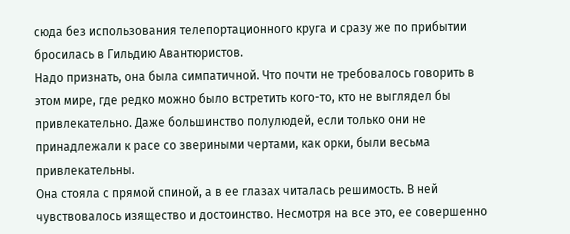сюда без использования телепортационного круга и сразу же по прибытии бросилась в Гильдию Авантюристов.
Надо признать, она была симпатичной. Что почти не требовалось говорить в этом мире, где редко можно было встретить кого-то, кто не выглядел бы привлекательно. Даже большинство полулюдей, если только они не принадлежали к расе со звериными чертами, как орки, были весьма привлекательны.
Она стояла с прямой спиной, а в ее глазах читалась решимость. В ней чувствовалось изящество и достоинство. Несмотря на все это, ее совершенно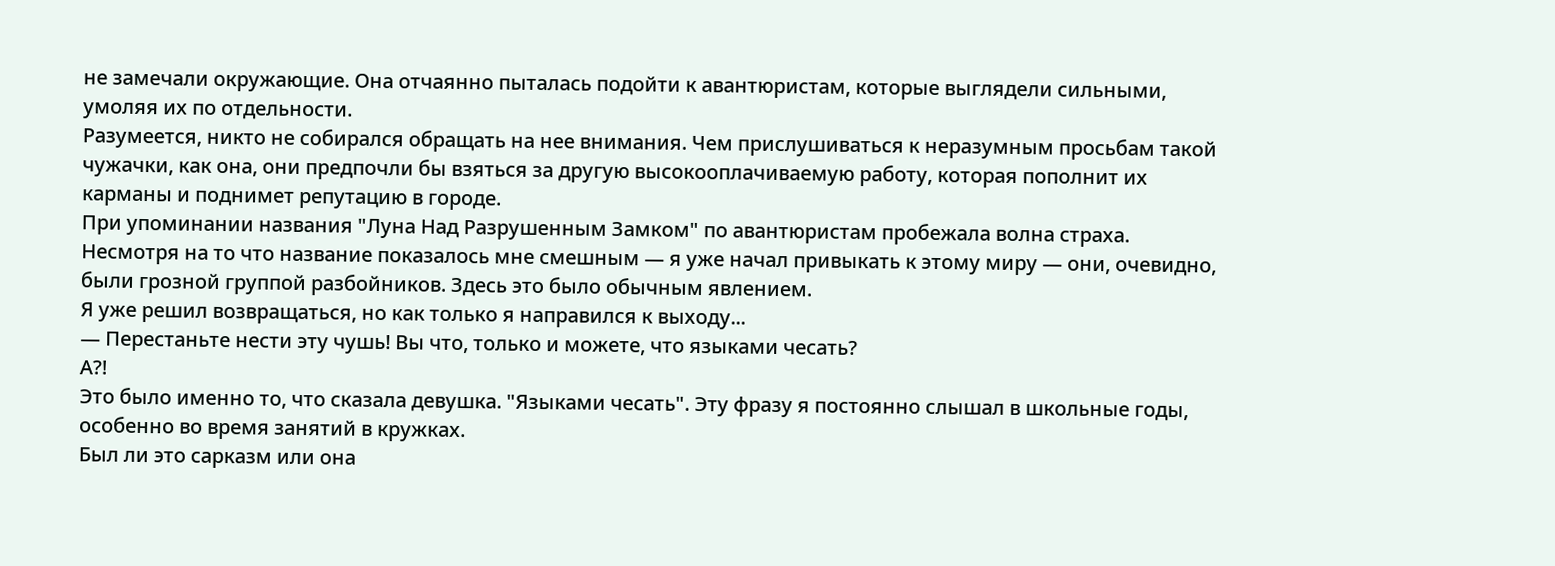не замечали окружающие. Она отчаянно пыталась подойти к авантюристам, которые выглядели сильными, умоляя их по отдельности.
Разумеется, никто не собирался обращать на нее внимания. Чем прислушиваться к неразумным просьбам такой чужачки, как она, они предпочли бы взяться за другую высокооплачиваемую работу, которая пополнит их карманы и поднимет репутацию в городе.
При упоминании названия "Луна Над Разрушенным Замком" по авантюристам пробежала волна страха. Несмотря на то что название показалось мне смешным — я уже начал привыкать к этому миру — они, очевидно, были грозной группой разбойников. Здесь это было обычным явлением.
Я уже решил возвращаться, но как только я направился к выходу...
— Перестаньте нести эту чушь! Вы что, только и можете, что языками чесать?
А?!
Это было именно то, что сказала девушка. "Языками чесать". Эту фразу я постоянно слышал в школьные годы, особенно во время занятий в кружках.
Был ли это сарказм или она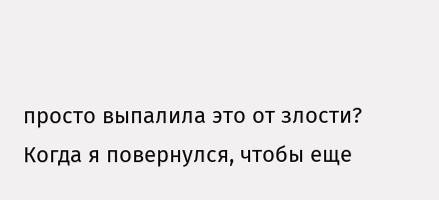просто выпалила это от злости?
Когда я повернулся, чтобы еще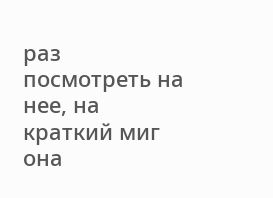раз посмотреть на нее, на краткий миг она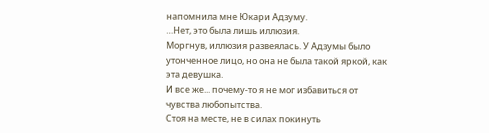напомнила мне Юкари Адзуму.
…Нет, это была лишь иллюзия.
Моргнув, иллюзия развеялась. У Адзумы было утонченное лицо, но она не была такой яркой, как эта девушка.
И все же... почему-то я не мог избавиться от чувства любопытства.
Стоя на месте, не в силах покинуть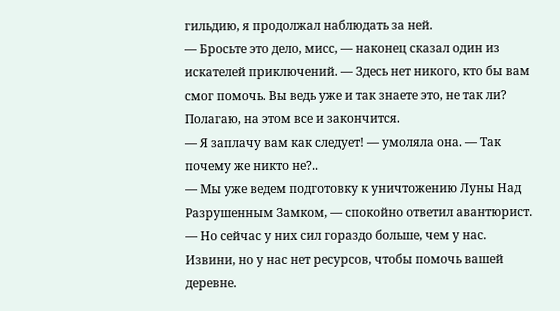гильдию, я продолжал наблюдать за ней.
— Бросьте это дело, мисс, — наконец сказал один из искателей приключений. — Здесь нет никого, кто бы вам смог помочь. Вы ведь уже и так знаете это, не так ли?
Полагаю, на этом все и закончится.
— Я заплачу вам как следует! — умоляла она. — Так почему же никто не?..
— Мы уже ведем подготовку к уничтожению Луны Над Разрушенным Замком, — спокойно ответил авантюрист. — Но сейчас у них сил гораздо больше, чем у нас. Извини, но у нас нет ресурсов, чтобы помочь вашей деревне.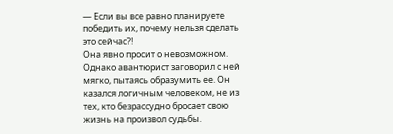— Если вы все равно планируете победить их, почему нельзя сделать это сейчас?!
Она явно просит о невозможном.
Однако авантюрист заговорил с ней мягко, пытаясь образумить ее. Он казался логичным человеком, не из тех, кто безрассудно бросает свою жизнь на произвол судьбы.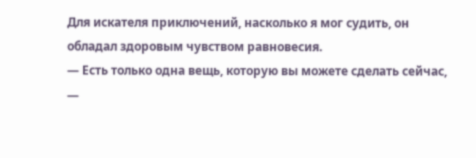Для искателя приключений, насколько я мог судить, он обладал здоровым чувством равновесия.
— Есть только одна вещь, которую вы можете сделать сейчас, —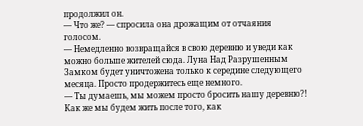продолжил он.
— Что же? — спросила она дрожащим от отчаяния голосом.
— Немедленно возвращайся в свою деревню и уведи как можно больше жителей сюда. Луна Над Разрушенным Замком будет уничтожена только к середине следующего месяца. Просто продержитесь еще немного.
— Ты думаешь, мы можем просто бросить нашу деревню?! Как же мы будем жить после того, как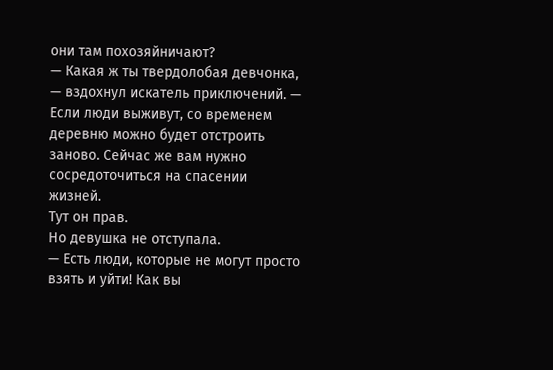они там похозяйничают?
— Какая ж ты твердолобая девчонка, — вздохнул искатель приключений. — Если люди выживут, со временем деревню можно будет отстроить заново. Сейчас же вам нужно сосредоточиться на спасении жизней.
Тут он прав.
Но девушка не отступала.
— Есть люди, которые не могут просто взять и уйти! Как вы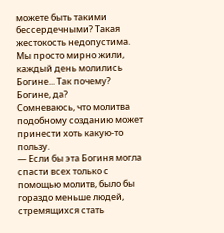можете быть такими бессердечными? Такая жестокость недопустима. Мы просто мирно жили, каждый день молились Богине... Так почему?
Богине, да?
Сомневаюсь, что молитва подобному созданию может принести хоть какую-то пользу.
— Если бы эта Богиня могла спасти всех только с помощью молитв, было бы гораздо меньше людей, стремящихся стать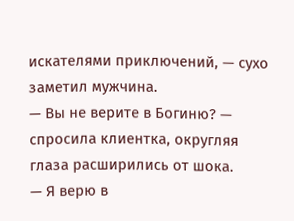искателями приключений, — сухо заметил мужчина.
— Вы не верите в Богиню? — спросила клиентка, округляя глаза расширились от шока.
— Я верю в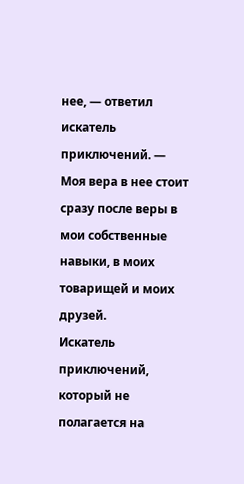нее, — ответил искатель приключений. — Моя вера в нее стоит сразу после веры в мои собственные навыки, в моих товарищей и моих друзей.
Искатель приключений, который не полагается на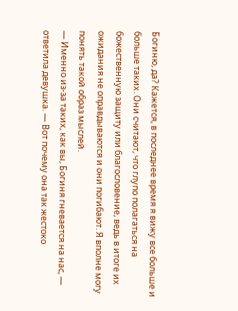Богиню, да? Кажется, в последнее время я вижу все больше и больше таких. Они считают, что глупо полагаться на божественную защиту или благословение, ведь в итоге их ожидания не оправдываются и они погибают. Я вполне могу понять такой образ мыслей.
— Именно из-за таких, как вы, Богиня гневается на нас, — ответила девушка. — Вот почему она так жестоко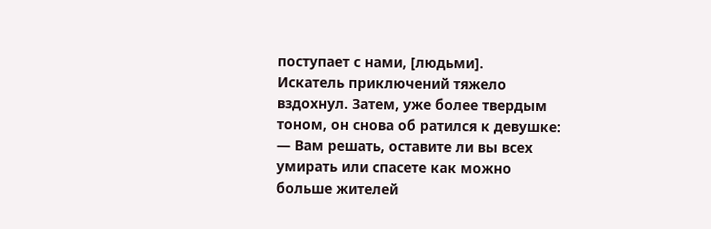поступает с нами, [людьми].
Искатель приключений тяжело вздохнул. Затем, уже более твердым тоном, он снова об ратился к девушке:
— Вам решать, оставите ли вы всех умирать или спасете как можно больше жителей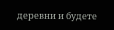деревни и будете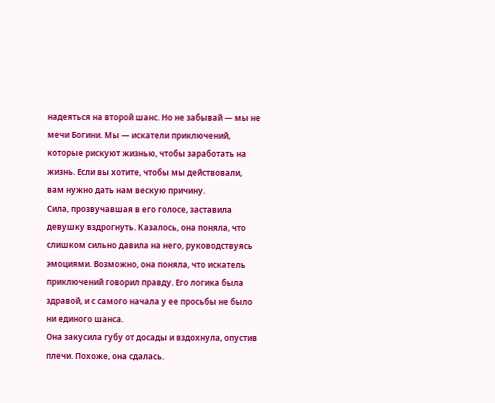надеяться на второй шанс. Но не забывай — мы не мечи Богини. Мы — искатели приключений, которые рискуют жизнью, чтобы заработать на жизнь. Если вы хотите, чтобы мы действовали, вам нужно дать нам вескую причину.
Сила, прозвучавшая в его голосе, заставила девушку вздрогнуть. Казалось, она поняла, что слишком сильно давила на него, руководствуясь эмоциями. Возможно, она поняла, что искатель приключений говорил правду. Его логика была здравой, и с самого начала у ее просьбы не было ни единого шанса.
Она закусила губу от досады и вздохнула, опустив плечи. Похоже, она сдалась.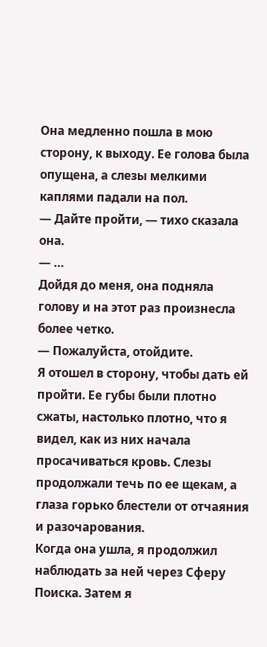Она медленно пошла в мою сторону, к выходу. Ее голова была опущена, а слезы мелкими каплями падали на пол.
— Дайте пройти, — тихо сказала она.
— …
Дойдя до меня, она подняла голову и на этот раз произнесла более четко.
— Пожалуйста, отойдите.
Я отошел в сторону, чтобы дать ей пройти. Ее губы были плотно сжаты, настолько плотно, что я видел, как из них начала просачиваться кровь. Слезы продолжали течь по ее щекам, а глаза горько блестели от отчаяния и разочарования.
Когда она ушла, я продолжил наблюдать за ней через Сферу Поиска. Затем я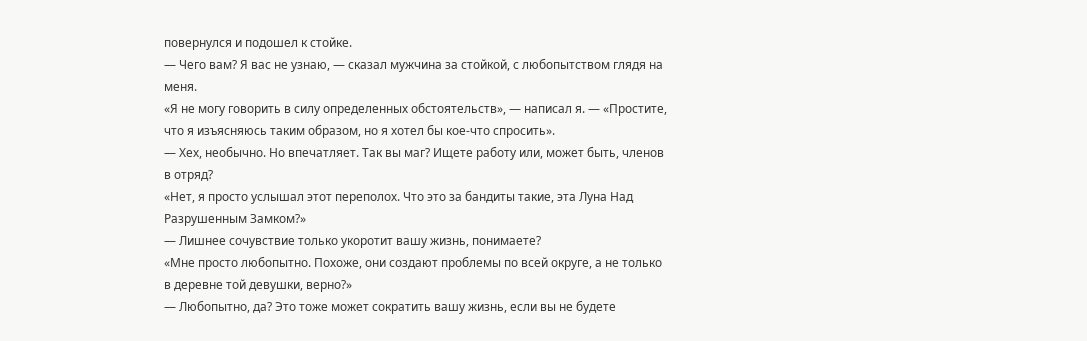повернулся и подошел к стойке.
— Чего вам? Я вас не узнаю, — сказал мужчина за стойкой, с любопытством глядя на меня.
«Я не могу говорить в силу определенных обстоятельств», — написал я. — «Простите, что я изъясняюсь таким образом, но я хотел бы кое-что спросить».
— Хех, необычно. Но впечатляет. Так вы маг? Ищете работу или, может быть, членов в отряд?
«Нет, я просто услышал этот переполох. Что это за бандиты такие, эта Луна Над Разрушенным Замком?»
— Лишнее сочувствие только укоротит вашу жизнь, понимаете?
«Мне просто любопытно. Похоже, они создают проблемы по всей округе, а не только в деревне той девушки, верно?»
— Любопытно, да? Это тоже может сократить вашу жизнь, если вы не будете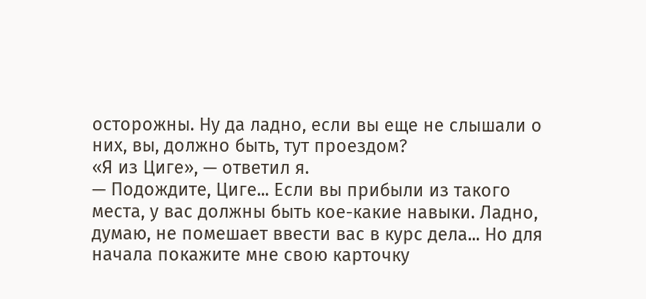осторожны. Ну да ладно, если вы еще не слышали о них, вы, должно быть, тут проездом?
«Я из Циге», — ответил я.
— Подождите, Циге... Если вы прибыли из такого места, у вас должны быть кое-какие навыки. Ладно, думаю, не помешает ввести вас в курс дела... Но для начала покажите мне свою карточку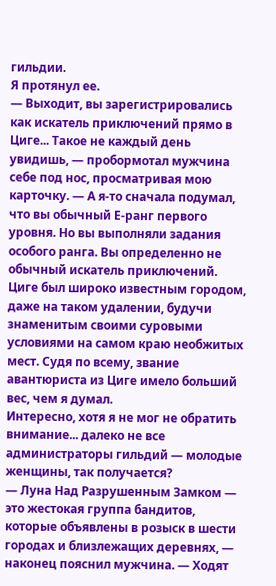гильдии.
Я протянул ее.
— Выходит, вы зарегистрировались как искатель приключений прямо в Циге... Такое не каждый день увидишь, — пробормотал мужчина себе под нос, просматривая мою карточку. — А я-то сначала подумал, что вы обычный Е-ранг первого уровня. Но вы выполняли задания особого ранга. Вы определенно не обычный искатель приключений.
Циге был широко известным городом, даже на таком удалении, будучи знаменитым своими суровыми условиями на самом краю необжитых мест. Судя по всему, звание авантюриста из Циге имело больший вес, чем я думал.
Интересно, хотя я не мог не обратить внимание... далеко не все администраторы гильдий — молодые женщины, так получается?
— Луна Над Разрушенным Замком — это жестокая группа бандитов, которые объявлены в розыск в шести городах и близлежащих деревнях, — наконец пояснил мужчина. — Ходят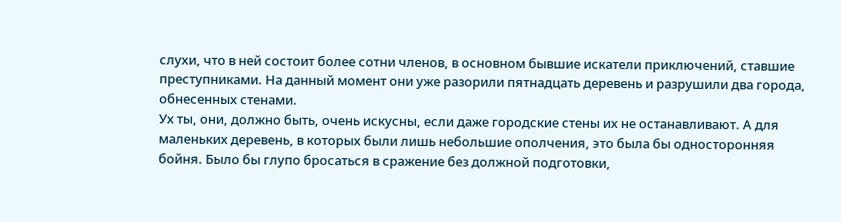слухи, что в ней состоит более сотни членов, в основном бывшие искатели приключений, ставшие преступниками. На данный момент они уже разорили пятнадцать деревень и разрушили два города, обнесенных стенами.
Ух ты, они, должно быть, очень искусны, если даже городские стены их не останавливают. А для маленьких деревень, в которых были лишь небольшие ополчения, это была бы односторонняя бойня. Было бы глупо бросаться в сражение без должной подготовки,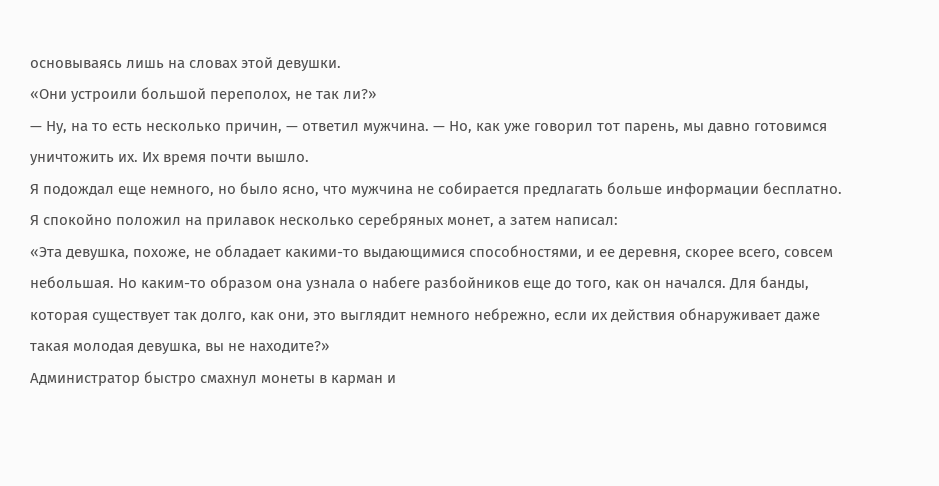основываясь лишь на словах этой девушки.
«Они устроили большой переполох, не так ли?»
— Ну, на то есть несколько причин, — ответил мужчина. — Но, как уже говорил тот парень, мы давно готовимся уничтожить их. Их время почти вышло.
Я подождал еще немного, но было ясно, что мужчина не собирается предлагать больше информации бесплатно. Я спокойно положил на прилавок несколько серебряных монет, а затем написал:
«Эта девушка, похоже, не обладает какими-то выдающимися способностями, и ее деревня, скорее всего, совсем небольшая. Но каким-то образом она узнала о набеге разбойников еще до того, как он начался. Для банды, которая существует так долго, как они, это выглядит немного небрежно, если их действия обнаруживает даже такая молодая девушка, вы не находите?»
Администратор быстро смахнул монеты в карман и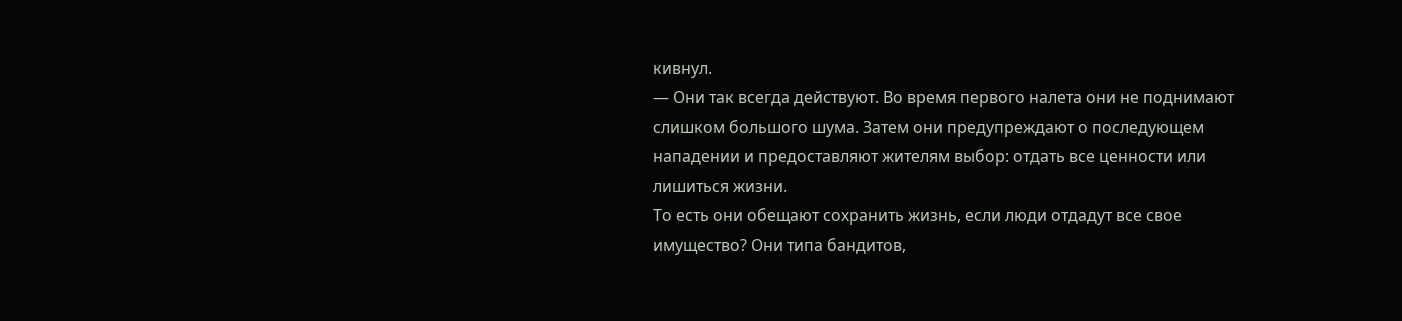кивнул.
— Они так всегда действуют. Во время первого налета они не поднимают слишком большого шума. Затем они предупреждают о последующем нападении и предоставляют жителям выбор: отдать все ценности или лишиться жизни.
То есть они обещают сохранить жизнь, если люди отдадут все свое имущество? Они типа бандитов,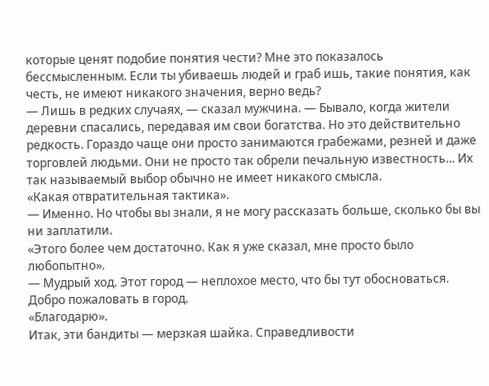которые ценят подобие понятия чести? Мне это показалось бессмысленным. Если ты убиваешь людей и граб ишь, такие понятия, как честь, не имеют никакого значения, верно ведь?
— Лишь в редких случаях, — сказал мужчина. — Бывало, когда жители деревни спасались, передавая им свои богатства. Но это действительно редкость. Гораздо чаще они просто занимаются грабежами, резней и даже торговлей людьми. Они не просто так обрели печальную известность... Их так называемый выбор обычно не имеет никакого смысла.
«Какая отвратительная тактика».
— Именно. Но чтобы вы знали, я не могу рассказать больше, сколько бы вы ни заплатили.
«Этого более чем достаточно. Как я уже сказал, мне просто было любопытно».
— Мудрый ход. Этот город — неплохое место, что бы тут обосноваться. Добро пожаловать в город.
«Благодарю».
Итак, эти бандиты — мерзкая шайка. Справедливости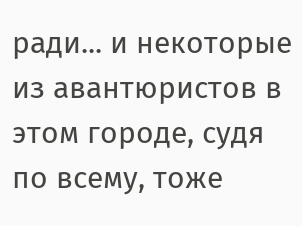ради... и некоторые из авантюристов в этом городе, судя по всему, тоже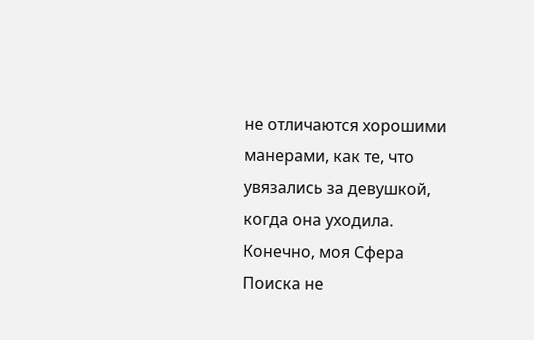не отличаются хорошими манерами, как те, что увязались за девушкой, когда она уходила.
Конечно, моя Сфера Поиска не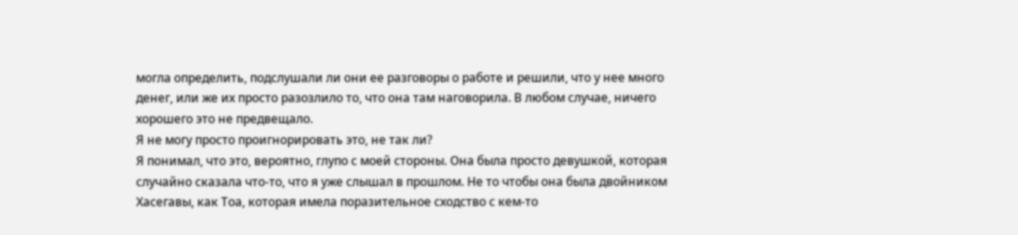могла определить, подслушали ли они ее разговоры о работе и решили, что у нее много денег, или же их просто разозлило то, что она там наговорила. В любом случае, ничего хорошего это не предвещало.
Я не могу просто проигнорировать это, не так ли?
Я понимал, что это, вероятно, глупо с моей стороны. Она была просто девушкой, которая случайно сказала что-то, что я уже слышал в прошлом. Не то чтобы она была двойником Хасегавы, как Тоа, которая имела поразительное сходство с кем-то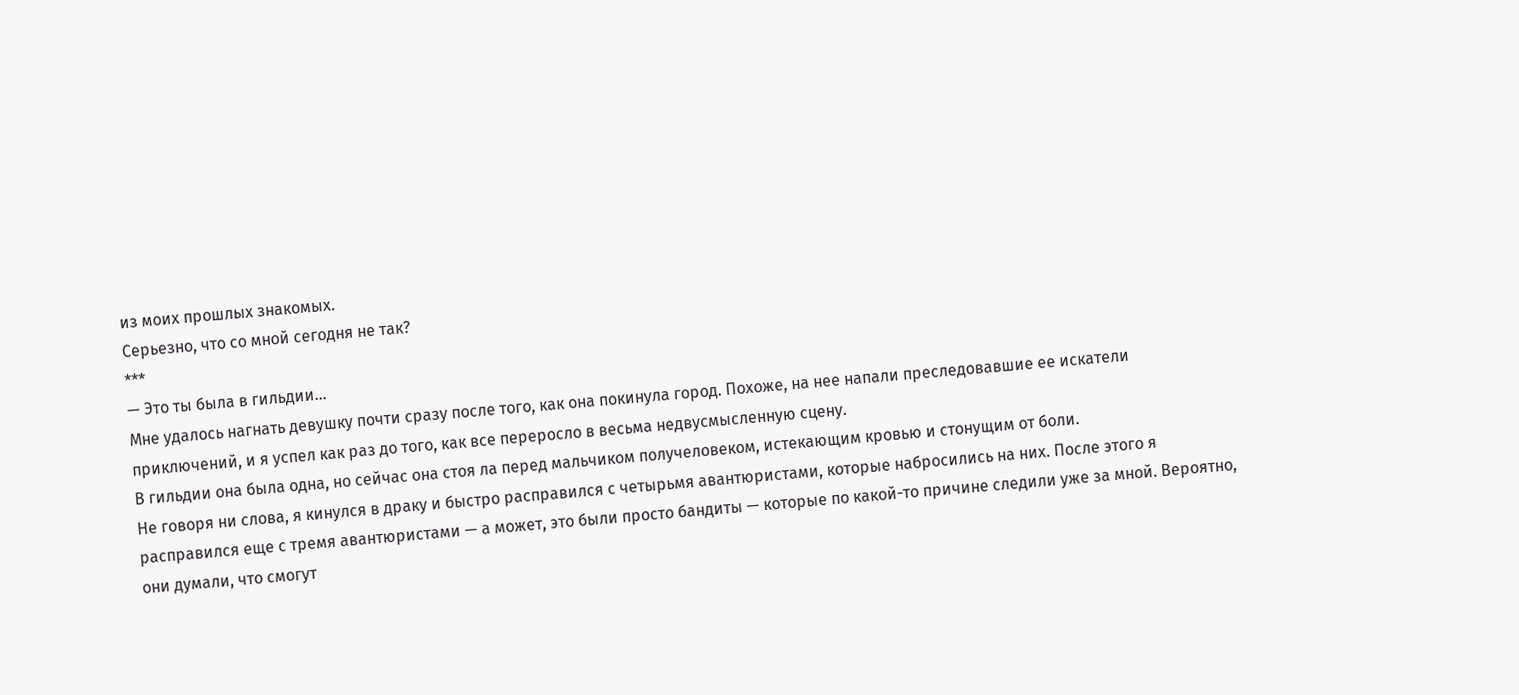из моих прошлых знакомых.
Серьезно, что со мной сегодня не так?
***
— Это ты была в гильдии...
Мне удалось нагнать девушку почти сразу после того, как она покинула город. Похоже, на нее напали преследовавшие ее искатели приключений, и я успел как раз до того, как все переросло в весьма недвусмысленную сцену.
В гильдии она была одна, но сейчас она стоя ла перед мальчиком получеловеком, истекающим кровью и стонущим от боли.
Не говоря ни слова, я кинулся в драку и быстро расправился с четырьмя авантюристами, которые набросились на них. После этого я расправился еще с тремя авантюристами — а может, это были просто бандиты — которые по какой-то причине следили уже за мной. Вероятно, они думали, что смогут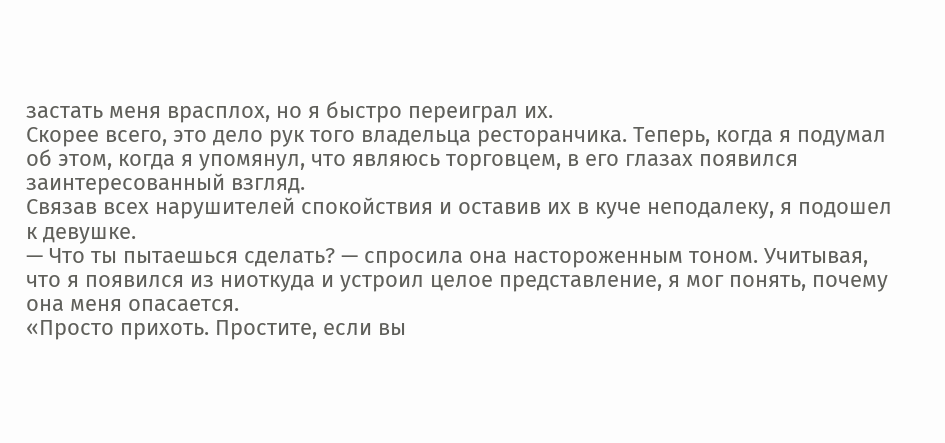застать меня врасплох, но я быстро переиграл их.
Скорее всего, это дело рук того владельца ресторанчика. Теперь, когда я подумал об этом, когда я упомянул, что являюсь торговцем, в его глазах появился заинтересованный взгляд.
Связав всех нарушителей спокойствия и оставив их в куче неподалеку, я подошел к девушке.
— Что ты пытаешься сделать? — спросила она настороженным тоном. Учитывая, что я появился из ниоткуда и устроил целое представление, я мог понять, почему она меня опасается.
«Просто прихоть. Простите, если вы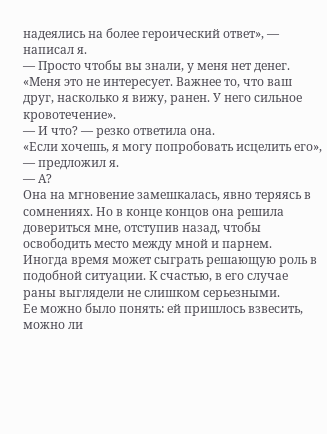надеялись на более героический ответ», — написал я.
— Просто чтобы вы знали, у меня нет денег.
«Меня это не интересует. Важнее то, что ваш друг, насколько я вижу, ранен. У него сильное кровотечение».
— И что? — резко ответила она.
«Если хочешь, я могу попробовать исцелить его», — предложил я.
— А?
Она на мгновение замешкалась, явно теряясь в сомнениях. Но в конце концов она решила довериться мне, отступив назад, чтобы освободить место между мной и парнем.
Иногда время может сыграть решающую роль в подобной ситуации. К счастью, в его случае раны выглядели не слишком серьезными.
Ее можно было понять: ей пришлось взвесить, можно ли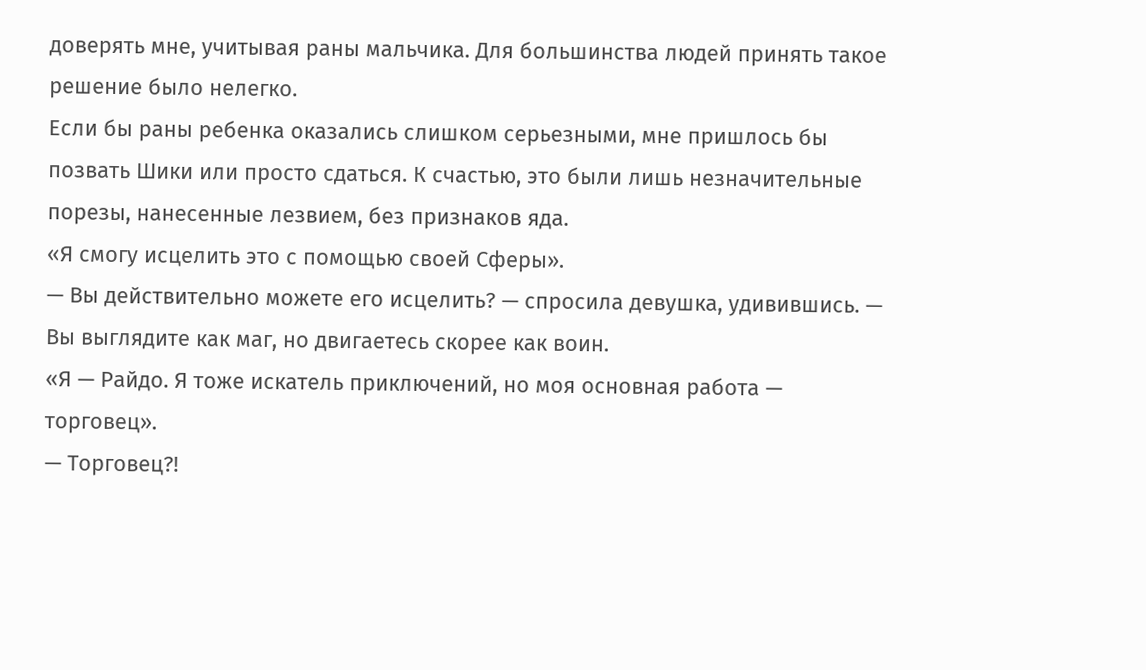доверять мне, учитывая раны мальчика. Для большинства людей принять такое решение было нелегко.
Если бы раны ребенка оказались слишком серьезными, мне пришлось бы позвать Шики или просто сдаться. К счастью, это были лишь незначительные порезы, нанесенные лезвием, без признаков яда.
«Я смогу исцелить это с помощью своей Сферы».
— Вы действительно можете его исцелить? — спросила девушка, удивившись. — Вы выглядите как маг, но двигаетесь скорее как воин.
«Я — Райдо. Я тоже искатель приключений, но моя основная работа — торговец».
— Торговец?!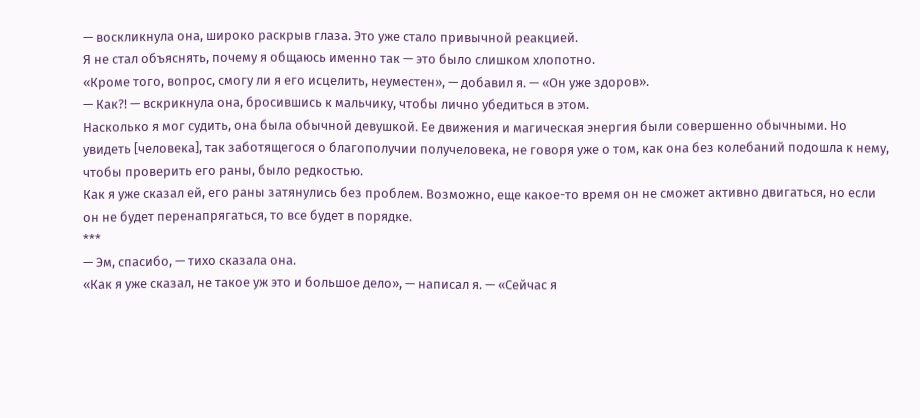— воскликнула она, широко раскрыв глаза. Это уже стало привычной реакцией.
Я не стал объяснять, почему я общаюсь именно так — это было слишком хлопотно.
«Кроме того, вопрос, смогу ли я его исцелить, неуместен», — добавил я. — «Он уже здоров».
— Как?! — вскрикнула она, бросившись к мальчику, чтобы лично убедиться в этом.
Насколько я мог судить, она была обычной девушкой. Ее движения и магическая энергия были совершенно обычными. Но увидеть [человека], так заботящегося о благополучии получеловека, не говоря уже о том, как она без колебаний подошла к нему, чтобы проверить его раны, было редкостью.
Как я уже сказал ей, его раны затянулись без проблем. Возможно, еще какое-то время он не сможет активно двигаться, но если он не будет перенапрягаться, то все будет в порядке.
***
— Эм, спасибо, — тихо сказала она.
«Как я уже сказал, не такое уж это и большое дело», — написал я. — «Сейчас я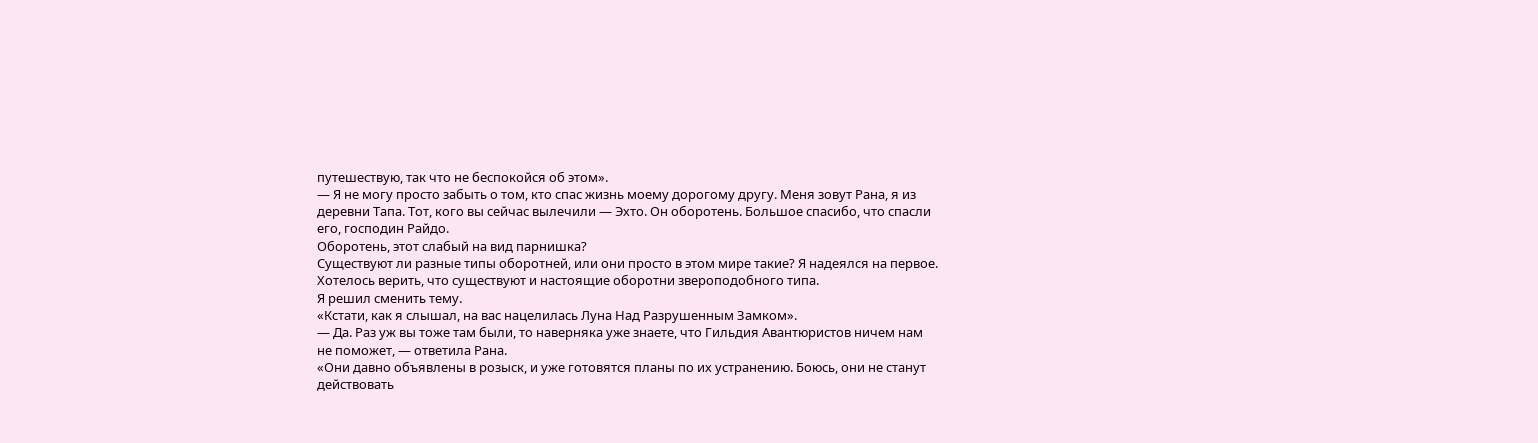путешествую, так что не беспокойся об этом».
— Я не могу просто забыть о том, кто спас жизнь моему дорогому другу. Меня зовут Рана, я из деревни Тапа. Тот, кого вы сейчас вылечили — Эхто. Он оборотень. Большое спасибо, что спасли его, господин Райдо.
Оборотень, этот слабый на вид парнишка?
Существуют ли разные типы оборотней, или они просто в этом мире такие? Я надеялся на первое. Хотелось верить, что существуют и настоящие оборотни звероподобного типа.
Я решил сменить тему.
«Кстати, как я слышал, на вас нацелилась Луна Над Разрушенным Замком».
— Да. Раз уж вы тоже там были, то наверняка уже знаете, что Гильдия Авантюристов ничем нам не поможет, — ответила Рана.
«Они давно объявлены в розыск, и уже готовятся планы по их устранению. Боюсь, они не станут действовать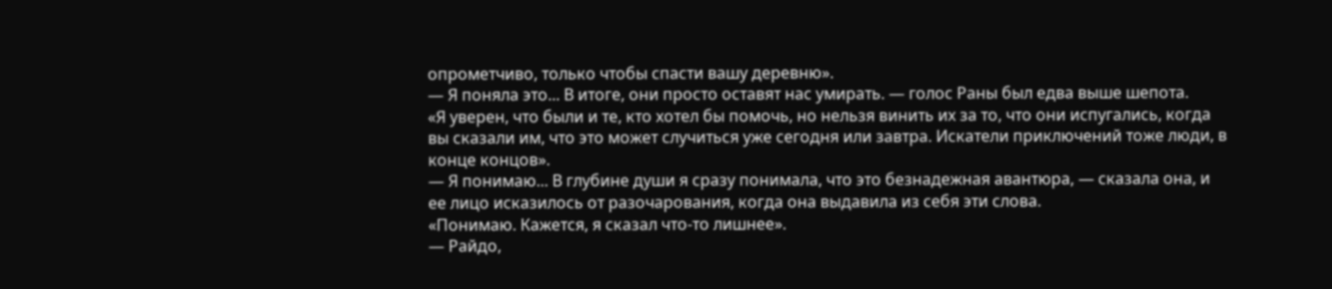опрометчиво, только чтобы спасти вашу деревню».
— Я поняла это... В итоге, они просто оставят нас умирать. — голос Раны был едва выше шепота.
«Я уверен, что были и те, кто хотел бы помочь, но нельзя винить их за то, что они испугались, когда вы сказали им, что это может случиться уже сегодня или завтра. Искатели приключений тоже люди, в конце концов».
— Я понимаю... В глубине души я сразу понимала, что это безнадежная авантюра, — сказала она, и ее лицо исказилось от разочарования, когда она выдавила из себя эти слова.
«Понимаю. Кажется, я сказал что-то лишнее».
— Райдо,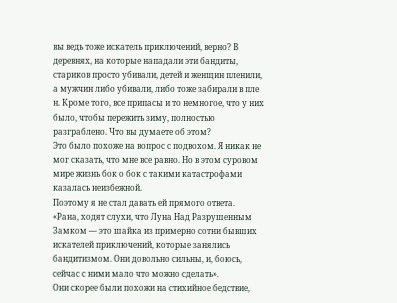вы ведь тоже искатель приключений, верно? В деревнях, на которые нападали эти бандиты, стариков просто убивали, детей и женщин пленили, а мужчин либо убивали, либо тоже забирали в пле н. Кроме того, все припасы и то немногое, что у них было, чтобы пережить зиму, полностью разграблено. Что вы думаете об этом?
Это было похоже на вопрос с подвохом. Я никак не мог сказать, что мне все равно. Но в этом суровом мире жизнь бок о бок с такими катастрофами казалась неизбежной.
Поэтому я не стал давать ей прямого ответа.
«Рана, ходят слухи, что Луна Над Разрушенным Замком — это шайка из примерно сотни бывших искателей приключений, которые занялись бандитизмом. Они довольно сильны, и, боюсь, сейчас с ними мало что можно сделать».
Они скорее были похожи на стихийное бедствие,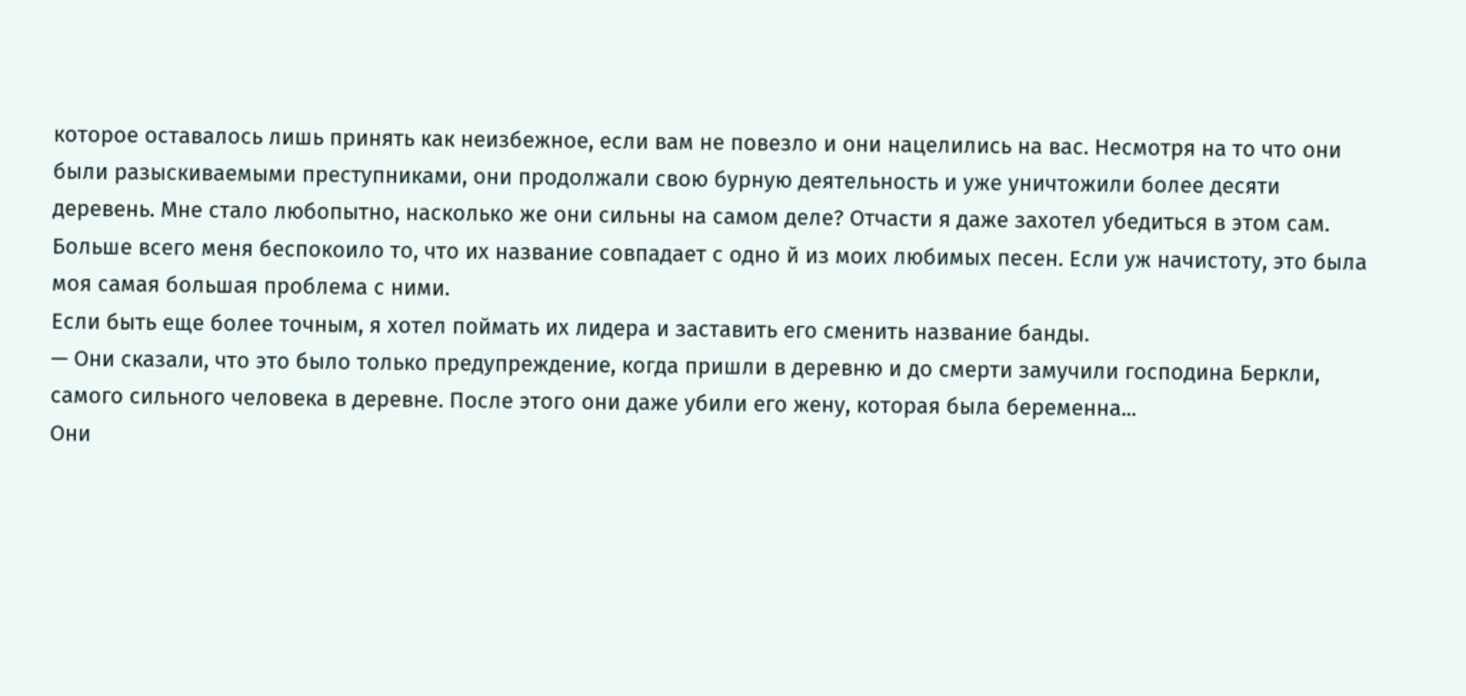которое оставалось лишь принять как неизбежное, если вам не повезло и они нацелились на вас. Несмотря на то что они были разыскиваемыми преступниками, они продолжали свою бурную деятельность и уже уничтожили более десяти деревень. Мне стало любопытно, насколько же они сильны на самом деле? Отчасти я даже захотел убедиться в этом сам.
Больше всего меня беспокоило то, что их название совпадает с одно й из моих любимых песен. Если уж начистоту, это была моя самая большая проблема с ними.
Если быть еще более точным, я хотел поймать их лидера и заставить его сменить название банды.
— Они сказали, что это было только предупреждение, когда пришли в деревню и до смерти замучили господина Беркли, самого сильного человека в деревне. После этого они даже убили его жену, которая была беременна...
Они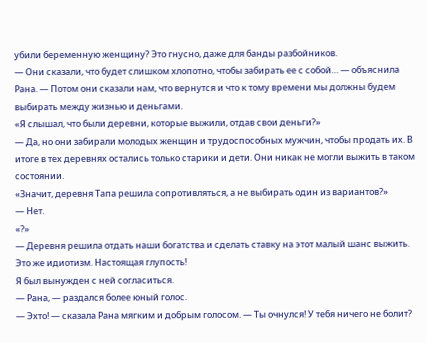убили беременную женщину? Это гнусно, даже для банды разбойников.
— Они сказали, что будет слишком хлопотно, чтобы забирать ее с собой… — объяснила Рана. — Потом они сказали нам, что вернутся и что к тому времени мы должны будем выбирать между жизнью и деньгами.
«Я слышал, что были деревни, которые выжили, отдав свои деньги?»
— Да, но они забирали молодых женщин и трудоспособных мужчин, чтобы продать их. В итоге в тех деревнях остались только старики и дети. Они никак не могли выжить в таком состоянии.
«Значит, деревня Тапа решила сопротивляться, а не выбирать один из вариантов?»
— Нет.
«?»
— Деревня решила отдать наши богатства и сделать ставку на этот малый шанс выжить. Это же идиотизм. Настоящая глупость!
Я был вынужден с ней согласиться.
— Рана, — раздался более юный голос.
— Эхто! — сказала Рана мягким и добрым голосом. — Ты очнулся! У тебя ничего не болит?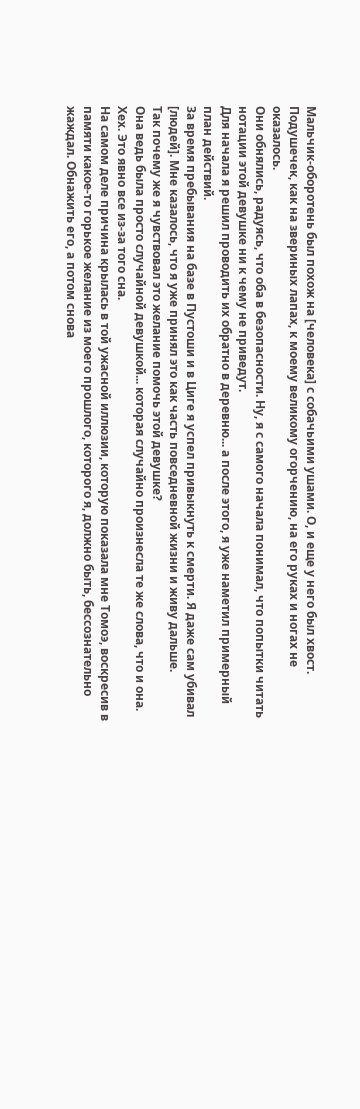Мальчик-оборотень был похож на [человека] с собачьими ушами. О, и еще у него был хвост. Подушечек, как на звериных лапах, к моему великому огорчению, на его руках и ногах не оказалось.
Они обнялись, радуясь, что оба в безопасности. Ну, я с самого начала понимал, что попытки читать нотации этой девушке ни к чему не приведут.
Для начала я решил проводить их обратно в деревню... а после этого, я уже наметил примерный план действий.
За время пребывания на базе в Пустоши и в Циге я успел привыкнуть к смерти. Я даже сам убивал [людей]. Мне казалось, что я уже принял это как часть повседневной жизни и живу дальше.
Так почему же я чувствовал это желание помочь этой девушке?
Она ведь была просто случайной девушкой... которая случайно произнесла те же слова, что и она.
Хех. Это явно все из-за того сна.
На самом деле причина крылась в той ужасной иллюзии, которую показала мне Томоэ, воскресив в памяти какое-то горькое желание из моего прошлого, которого я, должно быть, бессознательно жаждал. Обнажить его, а потом снова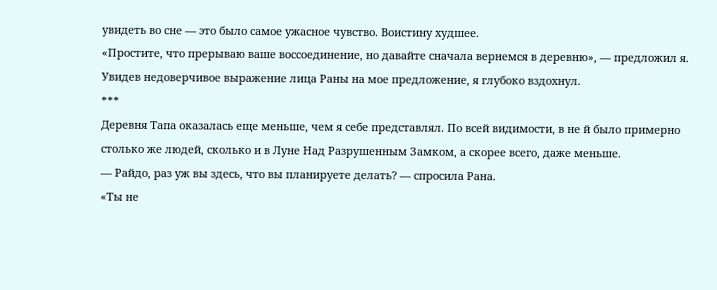увидеть во сне — это было самое ужасное чувство. Воистину худшее.
«Простите, что прерываю ваше воссоединение, но давайте сначала вернемся в деревню», — предложил я.
Увидев недоверчивое выражение лица Раны на мое предложение, я глубоко вздохнул.
***
Деревня Тапа оказалась еще меньше, чем я себе представлял. По всей видимости, в не й было примерно столько же людей, сколько и в Луне Над Разрушенным Замком, а скорее всего, даже меньше.
— Райдо, раз уж вы здесь, что вы планируете делать? — спросила Рана.
«Ты не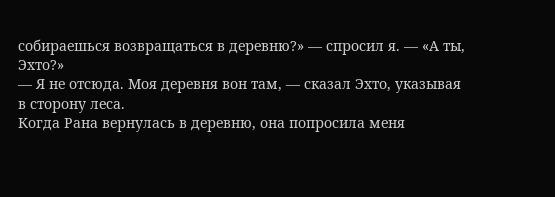собираешься возвращаться в деревню?» — спросил я. — «А ты, Эхто?»
— Я не отсюда. Моя деревня вон там, — сказал Эхто, указывая в сторону леса.
Когда Рана вернулась в деревню, она попросила меня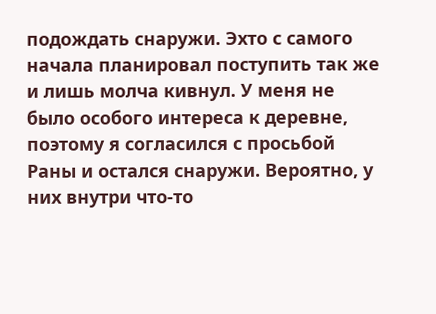подождать снаружи. Эхто с самого начала планировал поступить так же и лишь молча кивнул. У меня не было особого интереса к деревне, поэтому я согласился с просьбой Раны и остался снаружи. Вероятно, у них внутри что-то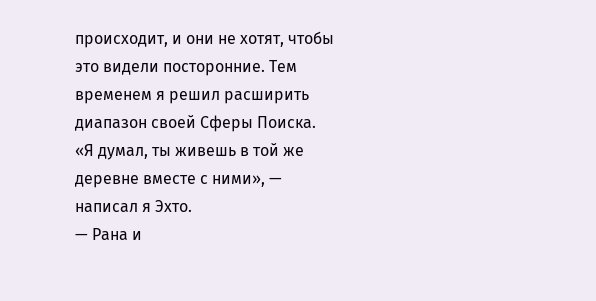происходит, и они не хотят, чтобы это видели посторонние. Тем временем я решил расширить диапазон своей Сферы Поиска.
«Я думал, ты живешь в той же деревне вместе с ними», — написал я Эхто.
— Рана и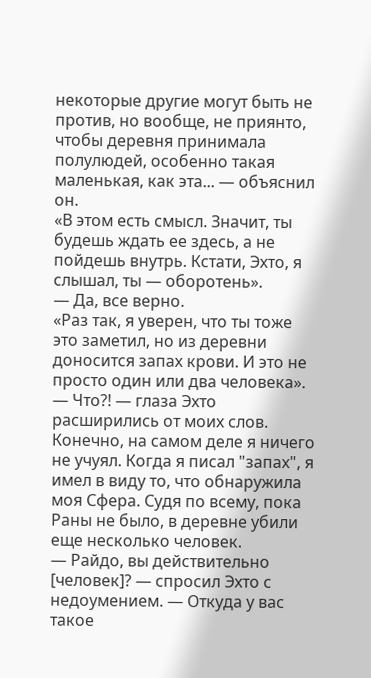некоторые другие могут быть не против, но вообще, не приянто, чтобы деревня принимала полулюдей, особенно такая маленькая, как эта... — объяснил он.
«В этом есть смысл. Значит, ты будешь ждать ее здесь, а не пойдешь внутрь. Кстати, Эхто, я слышал, ты — оборотень».
— Да, все верно.
«Раз так, я уверен, что ты тоже это заметил, но из деревни доносится запах крови. И это не просто один или два человека».
— Что?! — глаза Эхто расширились от моих слов.
Конечно, на самом деле я ничего не учуял. Когда я писал "запах", я имел в виду то, что обнаружила моя Сфера. Судя по всему, пока Раны не было, в деревне убили еще несколько человек.
— Райдо, вы действительно [человек]? — спросил Эхто с недоумением. — Откуда у вас такое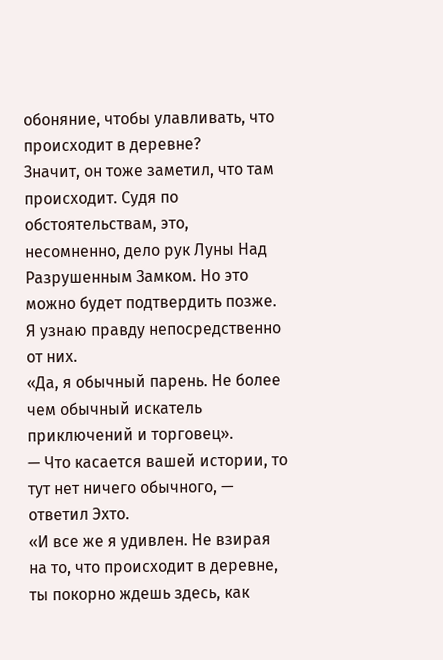обоняние, чтобы улавливать, что происходит в деревне?
Значит, он тоже заметил, что там происходит. Судя по обстоятельствам, это, несомненно, дело рук Луны Над Разрушенным Замком. Но это можно будет подтвердить позже. Я узнаю правду непосредственно от них.
«Да, я обычный парень. Не более чем обычный искатель приключений и торговец».
— Что касается вашей истории, то тут нет ничего обычного, — ответил Эхто.
«И все же я удивлен. Не взирая на то, что происходит в деревне, ты покорно ждешь здесь, как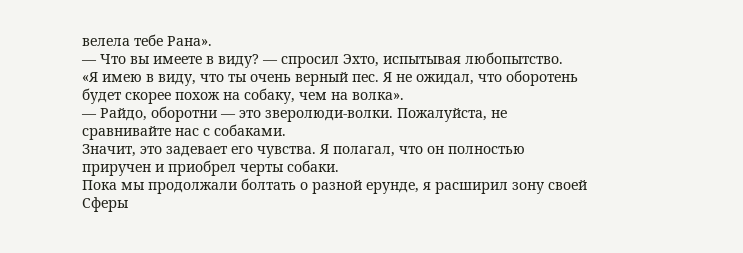велела тебе Рана».
— Что вы имеете в виду? — спросил Эхто, испытывая любопытство.
«Я имею в виду, что ты очень верный пес. Я не ожидал, что оборотень будет скорее похож на собаку, чем на волка».
— Райдо, оборотни — это зверолюди-волки. Пожалуйста, не сравнивайте нас с собаками.
Значит, это задевает его чувства. Я полагал, что он полностью приручен и приобрел черты собаки.
Пока мы продолжали болтать о разной ерунде, я расширил зону своей Сферы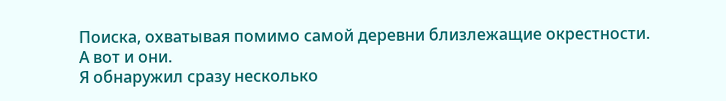Поиска, охватывая помимо самой деревни близлежащие окрестности.
А вот и они.
Я обнаружил сразу несколько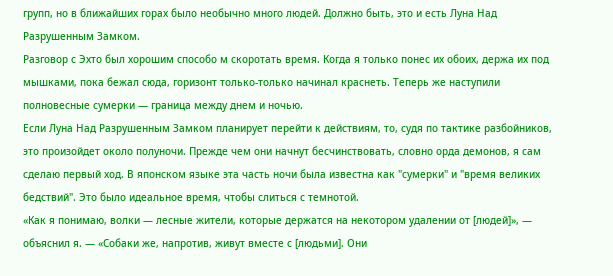групп, но в ближайших горах было необычно много людей. Должно быть, это и есть Луна Над Разрушенным Замком.
Разговор с Эхто был хорошим способо м скоротать время. Когда я только понес их обоих, держа их под мышками, пока бежал сюда, горизонт только-только начинал краснеть. Теперь же наступили полновесные сумерки — граница между днем и ночью.
Если Луна Над Разрушенным Замком планирует перейти к действиям, то, судя по тактике разбойников, это произойдет около полуночи. Прежде чем они начнут бесчинствовать, словно орда демонов, я сам сделаю первый ход. В японском языке эта часть ночи была известна как "сумерки" и "время великих бедствий". Это было идеальное время, чтобы слиться с темнотой.
«Как я понимаю, волки — лесные жители, которые держатся на некотором удалении от [людей]», — объяснил я. — «Собаки же, напротив, живут вместе с [людьми]. Они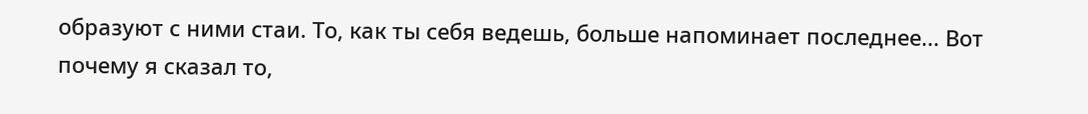образуют с ними стаи. То, как ты себя ведешь, больше напоминает последнее... Вот почему я сказал то,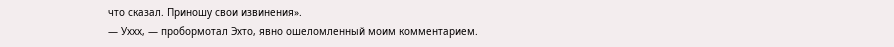что сказал. Приношу свои извинения».
— Уххх, — пробормотал Эхто, явно ошеломленный моим комментарием.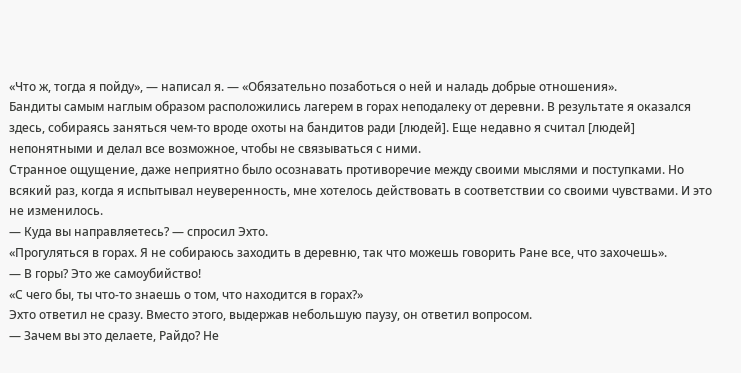«Что ж, тогда я пойду», — написал я. — «Обязательно позаботься о ней и наладь добрые отношения».
Бандиты самым наглым образом расположились лагерем в горах неподалеку от деревни. В результате я оказался здесь, собираясь заняться чем-то вроде охоты на бандитов ради [людей]. Еще недавно я считал [людей] непонятными и делал все возможное, чтобы не связываться с ними.
Странное ощущение, даже неприятно было осознавать противоречие между своими мыслями и поступками. Но всякий раз, когда я испытывал неуверенность, мне хотелось действовать в соответствии со своими чувствами. И это не изменилось.
— Куда вы направляетесь? — спросил Эхто.
«Прогуляться в горах. Я не собираюсь заходить в деревню, так что можешь говорить Ране все, что захочешь».
— В горы? Это же самоубийство!
«С чего бы, ты что-то знаешь о том, что находится в горах?»
Эхто ответил не сразу. Вместо этого, выдержав небольшую паузу, он ответил вопросом.
— Зачем вы это делаете, Райдо? Не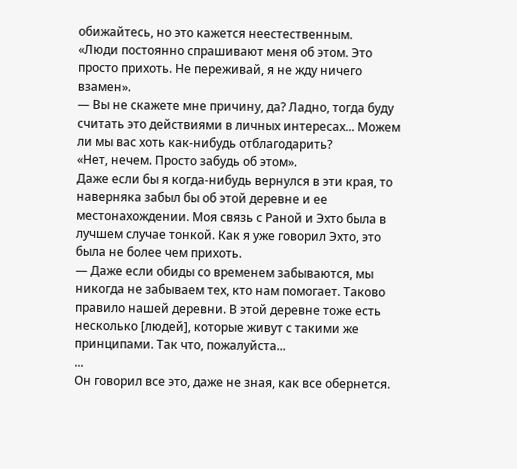обижайтесь, но это кажется неестественным.
«Люди постоянно спрашивают меня об этом. Это просто прихоть. Не переживай, я не жду ничего взамен».
— Вы не скажете мне причину, да? Ладно, тогда буду считать это действиями в личных интересах... Можем ли мы вас хоть как-нибудь отблагодарить?
«Нет, нечем. Просто забудь об этом».
Даже если бы я когда-нибудь вернулся в эти края, то наверняка забыл бы об этой деревне и ее местонахождении. Моя связь с Раной и Эхто была в лучшем случае тонкой. Как я уже говорил Эхто, это была не более чем прихоть.
— Даже если обиды со временем забываются, мы никогда не забываем тех, кто нам помогает. Таково правило нашей деревни. В этой деревне тоже есть несколько [людей], которые живут с такими же принципами. Так что, пожалуйста...
...
Он говорил все это, даже не зная, как все обернется.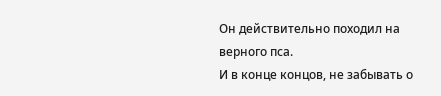Он действительно походил на верного пса.
И в конце концов, не забывать о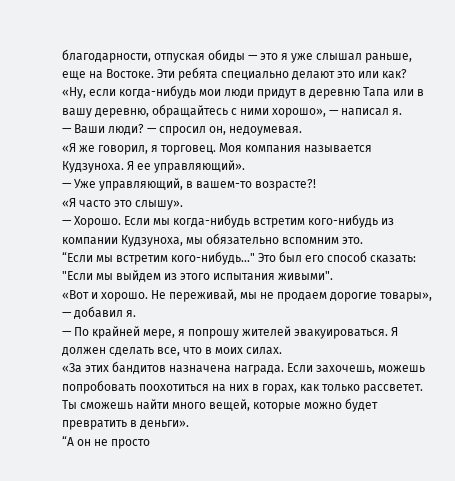благодарности, отпуская обиды — это я уже слышал раньше, еще на Востоке. Эти ребята специально делают это или как?
«Ну, если когда-нибудь мои люди придут в деревню Тапа или в вашу деревню, обращайтесь с ними хорошо», — написал я.
— Ваши люди? — спросил он, недоумевая.
«Я же говорил, я торговец. Моя компания называется Кудзуноха. Я ее управляющий».
— Уже управляющий, в вашем-то возрасте?!
«Я часто это слышу».
— Хорошо. Если мы когда-нибудь встретим кого-нибудь из компании Кудзуноха, мы обязательно вспомним это.
“Если мы встретим кого-нибудь..." Это был его способ сказать: "Если мы выйдем из этого испытания живыми".
«Вот и хорошо. Не переживай, мы не продаем дорогие товары», — добавил я.
— По крайней мере, я попрошу жителей эвакуироваться. Я должен сделать все, что в моих силах.
«За этих бандитов назначена награда. Если захочешь, можешь попробовать поохотиться на них в горах, как только рассветет. Ты сможешь найти много вещей, которые можно будет превратить в деньги».
“А он не просто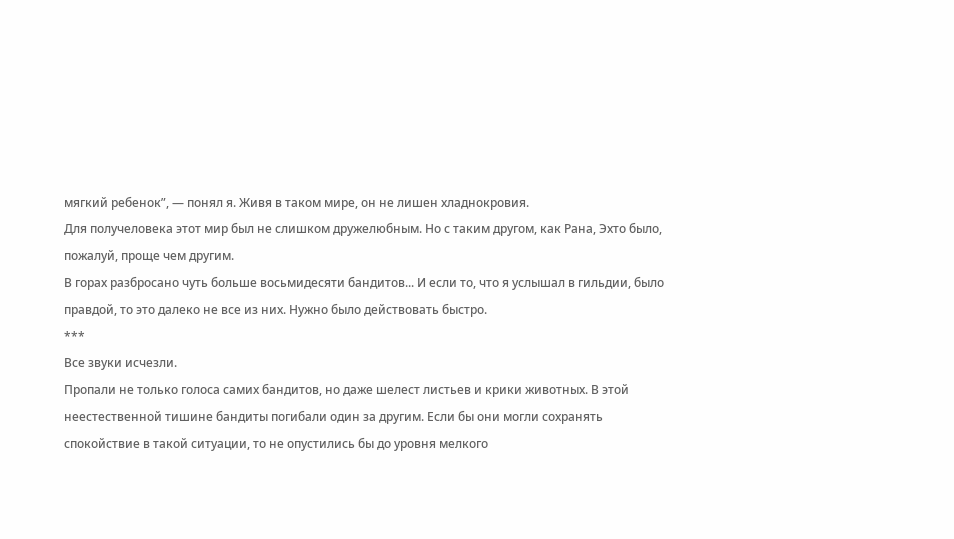мягкий ребенок”, — понял я. Живя в таком мире, он не лишен хладнокровия.
Для получеловека этот мир был не слишком дружелюбным. Но с таким другом, как Рана, Эхто было, пожалуй, проще чем другим.
В горах разбросано чуть больше восьмидесяти бандитов... И если то, что я услышал в гильдии, было правдой, то это далеко не все из них. Нужно было действовать быстро.
***
Все звуки исчезли.
Пропали не только голоса самих бандитов, но даже шелест листьев и крики животных. В этой неестественной тишине бандиты погибали один за другим. Если бы они могли сохранять спокойствие в такой ситуации, то не опустились бы до уровня мелкого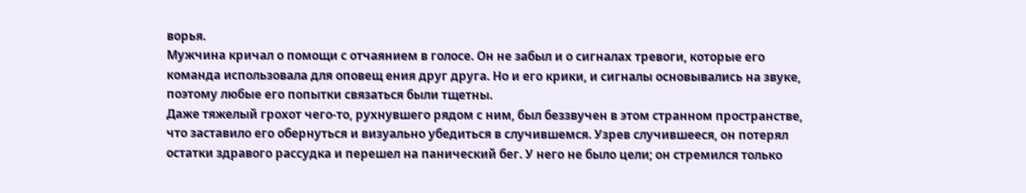ворья.
Мужчина кричал о помощи с отчаянием в голосе. Он не забыл и о сигналах тревоги, которые его команда использовала для оповещ ения друг друга. Но и его крики, и сигналы основывались на звуке, поэтому любые его попытки связаться были тщетны.
Даже тяжелый грохот чего-то, рухнувшего рядом с ним, был беззвучен в этом странном пространстве, что заставило его обернуться и визуально убедиться в случившемся. Узрев случившееся, он потерял остатки здравого рассудка и перешел на панический бег. У него не было цели; он стремился только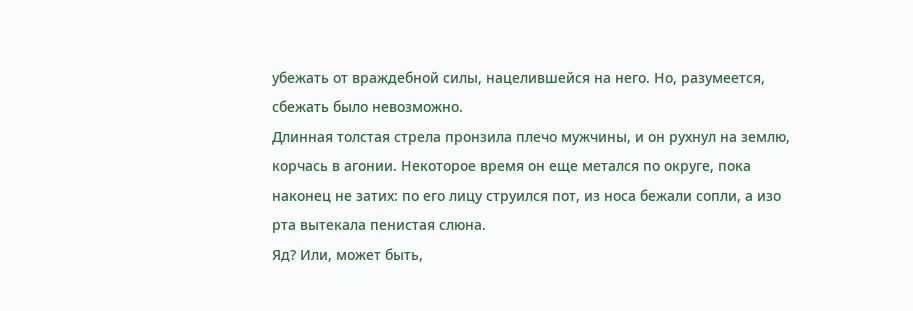убежать от враждебной силы, нацелившейся на него. Но, разумеется, сбежать было невозможно.
Длинная толстая стрела пронзила плечо мужчины, и он рухнул на землю, корчась в агонии. Некоторое время он еще метался по округе, пока наконец не затих: по его лицу струился пот, из носа бежали сопли, а изо рта вытекала пенистая слюна.
Яд? Или, может быть,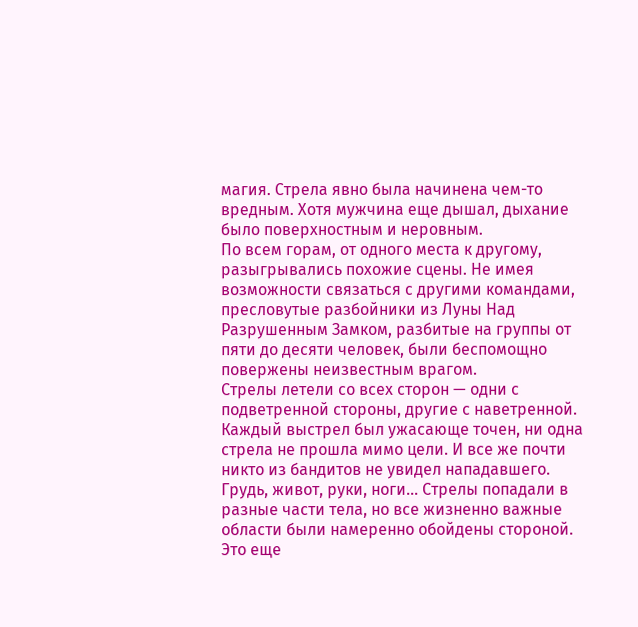магия. Стрела явно была начинена чем-то вредным. Хотя мужчина еще дышал, дыхание было поверхностным и неровным.
По всем горам, от одного места к другому, разыгрывались похожие сцены. Не имея возможности связаться с другими командами, пресловутые разбойники из Луны Над Разрушенным Замком, разбитые на группы от пяти до десяти человек, были беспомощно повержены неизвестным врагом.
Стрелы летели со всех сторон — одни с подветренной стороны, другие с наветренной. Каждый выстрел был ужасающе точен, ни одна стрела не прошла мимо цели. И все же почти никто из бандитов не увидел нападавшего.
Грудь, живот, руки, ноги... Стрелы попадали в разные части тела, но все жизненно важные области были намеренно обойдены стороной. Это еще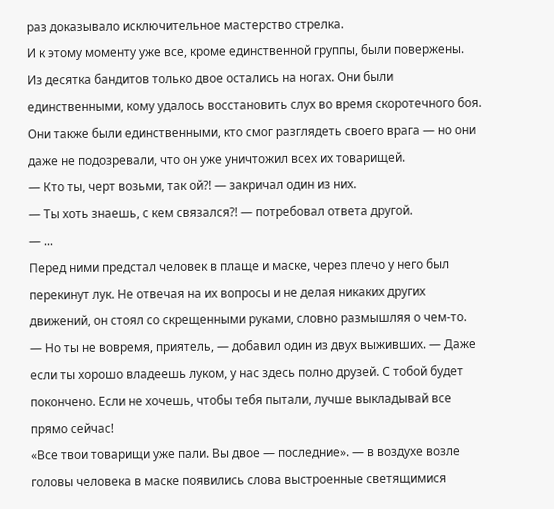раз доказывало исключительное мастерство стрелка.
И к этому моменту уже все, кроме единственной группы, были повержены.
Из десятка бандитов только двое остались на ногах. Они были единственными, кому удалось восстановить слух во время скоротечного боя. Они также были единственными, кто смог разглядеть своего врага — но они даже не подозревали, что он уже уничтожил всех их товарищей.
— Кто ты, черт возьми, так ой?! — закричал один из них.
— Ты хоть знаешь, с кем связался?! — потребовал ответа другой.
— ...
Перед ними предстал человек в плаще и маске, через плечо у него был перекинут лук. Не отвечая на их вопросы и не делая никаких других движений, он стоял со скрещенными руками, словно размышляя о чем-то.
— Но ты не вовремя, приятель, — добавил один из двух выживших. — Даже если ты хорошо владеешь луком, у нас здесь полно друзей. С тобой будет покончено. Если не хочешь, чтобы тебя пытали, лучше выкладывай все прямо сейчас!
«Все твои товарищи уже пали. Вы двое — последние». — в воздухе возле головы человека в маске появились слова выстроенные светящимися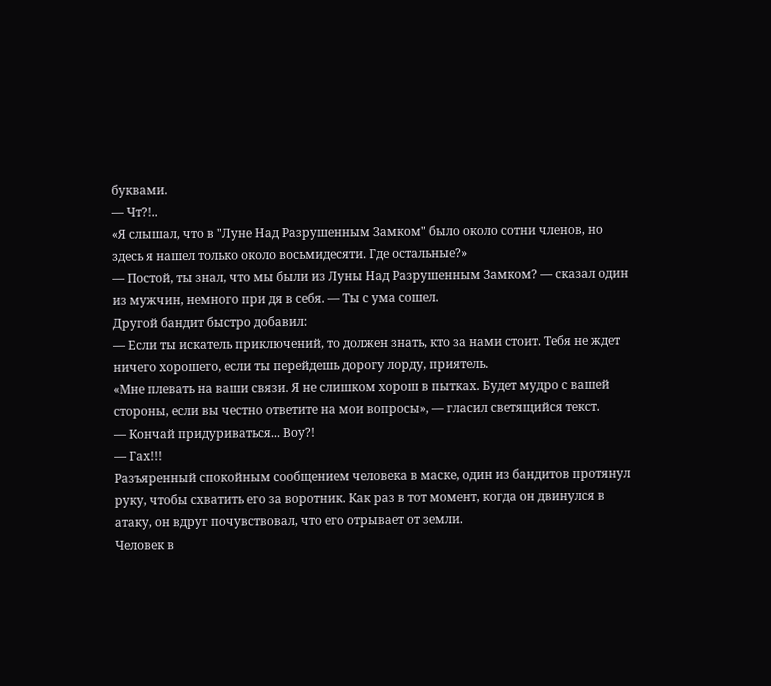буквами.
— Чт?!..
«Я слышал, что в "Луне Над Разрушенным Замком" было около сотни членов, но здесь я нашел только около восьмидесяти. Где остальные?»
— Постой, ты знал, что мы были из Луны Над Разрушенным Замком? — сказал один из мужчин, немного при дя в себя. — Ты с ума сошел.
Другой бандит быстро добавил:
— Если ты искатель приключений, то должен знать, кто за нами стоит. Тебя не ждет ничего хорошего, если ты перейдешь дорогу лорду, приятель.
«Мне плевать на ваши связи. Я не слишком хорош в пытках. Будет мудро с вашей стороны, если вы честно ответите на мои вопросы», — гласил светящийся текст.
— Кончай придуриваться... Воу?!
— Гах!!!
Разъяренный спокойным сообщением человека в маске, один из бандитов протянул руку, чтобы схватить его за воротник. Как раз в тот момент, когда он двинулся в атаку, он вдруг почувствовал, что его отрывает от земли.
Человек в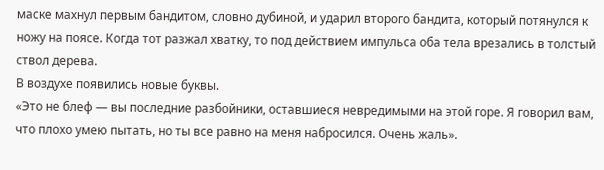маске махнул первым бандитом, словно дубиной, и ударил второго бандита, который потянулся к ножу на поясе. Когда тот разжал хватку, то под действием импульса оба тела врезались в толстый ствол дерева.
В воздухе появились новые буквы.
«Это не блеф — вы последние разбойники, оставшиеся невредимыми на этой горе. Я говорил вам, что плохо умею пытать, но ты все равно на меня набросился. Очень жаль».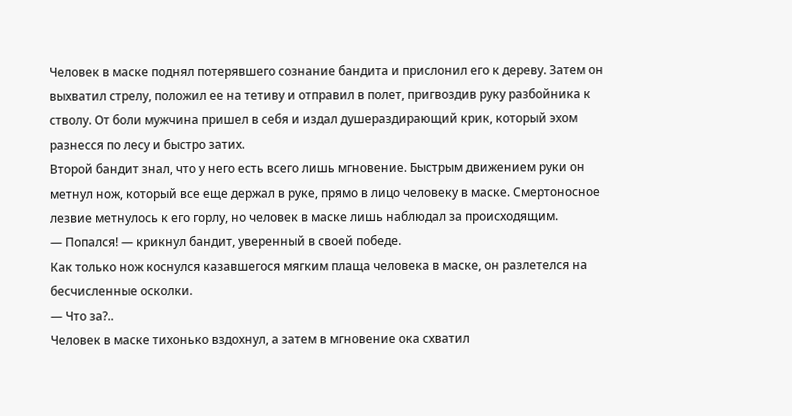Человек в маске поднял потерявшего сознание бандита и прислонил его к дереву. Затем он выхватил стрелу, положил ее на тетиву и отправил в полет, пригвоздив руку разбойника к стволу. От боли мужчина пришел в себя и издал душераздирающий крик, который эхом разнесся по лесу и быстро затих.
Второй бандит знал, что у него есть всего лишь мгновение. Быстрым движением руки он метнул нож, который все еще держал в руке, прямо в лицо человеку в маске. Смертоносное лезвие метнулось к его горлу, но человек в маске лишь наблюдал за происходящим.
— Попался! — крикнул бандит, уверенный в своей победе.
Как только нож коснулся казавшегося мягким плаща человека в маске, он разлетелся на бесчисленные осколки.
— Что за?..
Человек в маске тихонько вздохнул, а затем в мгновение ока схватил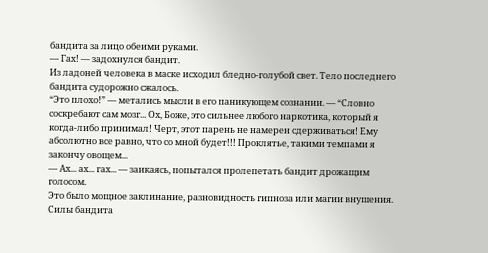бандита за лицо обеими руками.
— Гах! — задохнулся бандит.
Из ладоней человека в маске исходил бледно-голубой свет. Тело последнего бандита судорожно сжалось.
“Это плохо!” — метались мысли в его паникующем сознании. — “Словно соскребают сам мозг... Ох, Боже, это сильнее любого наркотика, который я когда-либо принимал! Черт, этот парень не намерен сдерживаться! Ему абсолютно все равно, что со мной будет!!! Проклятье, такими темпами я закончу овощем...
— Ах... ах... гах... — заикаясь, попытался пролепетать бандит дрожащим голосом.
Это было мощное заклинание, разновидность гипноза или магии внушения. Силы бандита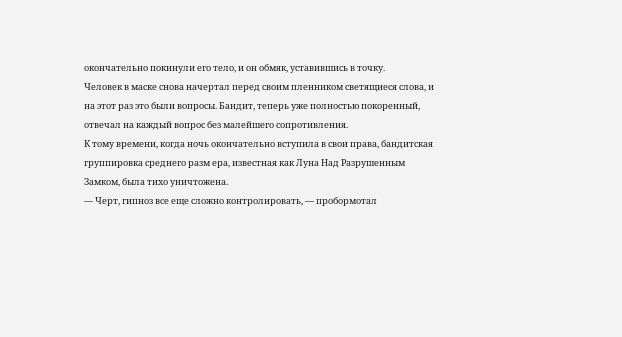окончательно покинули его тело, и он обмяк, уставившись в точку.
Человек в маске снова начертал перед своим пленником светящиеся слова, и на этот раз это были вопросы. Бандит, теперь уже полностью покоренный, отвечал на каждый вопрос без малейшего сопротивления.
К тому времени, когда ночь окончательно вступила в свои права, бандитская группировка среднего разм ера, известная как Луна Над Разрушенным Замком, была тихо уничтожена.
— Черт, гипноз все еще сложно контролировать, — пробормотал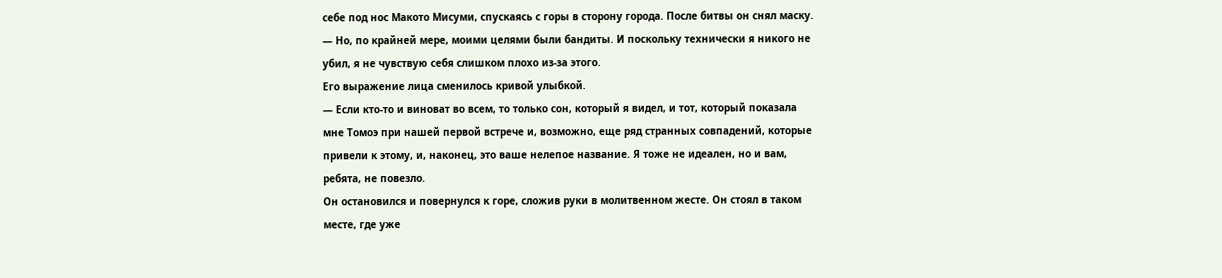себе под нос Макото Мисуми, спускаясь с горы в сторону города. После битвы он снял маску. — Но, по крайней мере, моими целями были бандиты. И поскольку технически я никого не убил, я не чувствую себя слишком плохо из-за этого.
Его выражение лица сменилось кривой улыбкой.
— Если кто-то и виноват во всем, то только сон, который я видел, и тот, который показала мне Томоэ при нашей первой встрече и, возможно, еще ряд странных совпадений, которые привели к этому, и, наконец, это ваше нелепое название. Я тоже не идеален, но и вам, ребята, не повезло.
Он остановился и повернулся к горе, сложив руки в молитвенном жесте. Он стоял в таком месте, где уже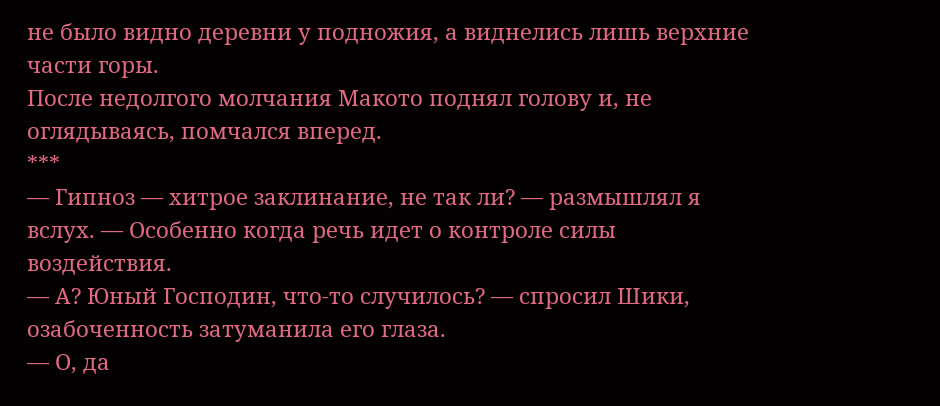не было видно деревни у подножия, а виднелись лишь верхние части горы.
После недолгого молчания Макото поднял голову и, не оглядываясь, помчался вперед.
***
— Гипноз — хитрое заклинание, не так ли? — размышлял я вслух. — Особенно когда речь идет о контроле силы воздействия.
— А? Юный Господин, что-то случилось? — спросил Шики, озабоченность затуманила его глаза.
— О, да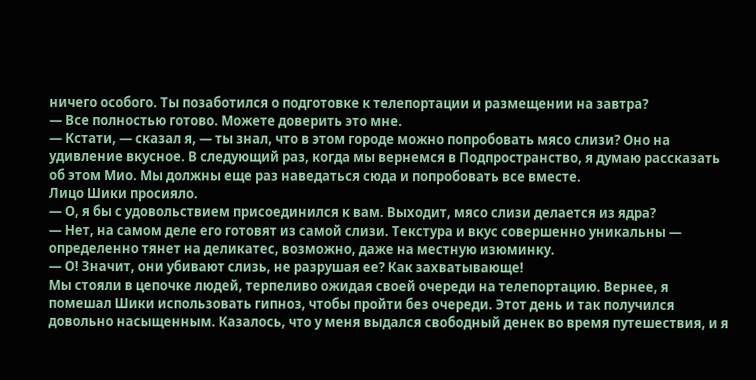ничего особого. Ты позаботился о подготовке к телепортации и размещении на завтра?
— Все полностью готово. Можете доверить это мне.
— Кстати, — сказал я, — ты знал, что в этом городе можно попробовать мясо слизи? Оно на удивление вкусное. В следующий раз, когда мы вернемся в Подпространство, я думаю рассказать об этом Мио. Мы должны еще раз наведаться сюда и попробовать все вместе.
Лицо Шики просияло.
— О, я бы с удовольствием присоединился к вам. Выходит, мясо слизи делается из ядра?
— Нет, на самом деле его готовят из самой слизи. Текстура и вкус совершенно уникальны — определенно тянет на деликатес, возможно, даже на местную изюминку.
— О! Значит, они убивают слизь, не разрушая ее? Как захватывающе!
Мы стояли в цепочке людей, терпеливо ожидая своей очереди на телепортацию. Вернее, я помешал Шики использовать гипноз, чтобы пройти без очереди. Этот день и так получился довольно насыщенным. Казалось, что у меня выдался свободный денек во время путешествия, и я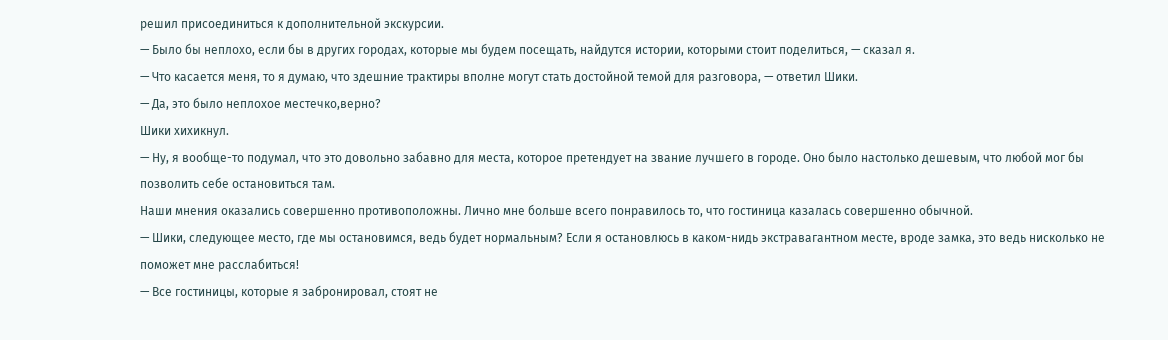решил присоединиться к дополнительной экскурсии.
— Было бы неплохо, если бы в других городах, которые мы будем посещать, найдутся истории, которыми стоит поделиться, — сказал я.
— Что касается меня, то я думаю, что здешние трактиры вполне могут стать достойной темой для разговора, — ответил Шики.
— Да, это было неплохое местечко,верно?
Шики хихикнул.
— Ну, я вообще-то подумал, что это довольно забавно для места, которое претендует на звание лучшего в городе. Оно было настолько дешевым, что любой мог бы позволить себе остановиться там.
Наши мнения оказались совершенно противоположны. Лично мне больше всего понравилось то, что гостиница казалась совершенно обычной.
— Шики, следующее место, где мы остановимся, ведь будет нормальным? Если я остановлюсь в каком-нидь экстравагантном месте, вроде замка, это ведь нисколько не поможет мне расслабиться!
— Все гостиницы, которые я забронировал, стоят не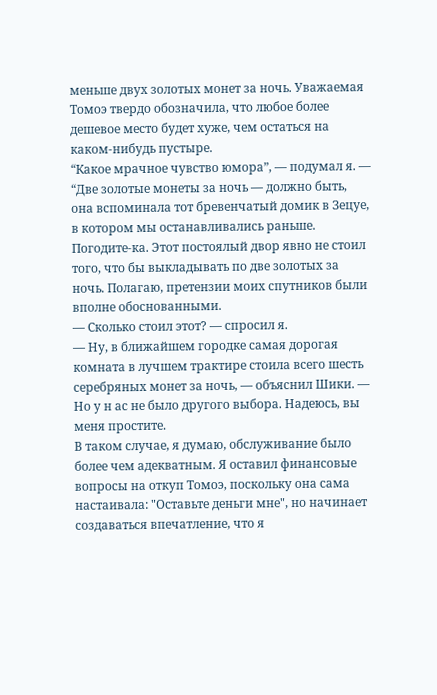меньше двух золотых монет за ночь. Уважаемая Томоэ твердо обозначила, что любое более дешевое место будет хуже, чем остаться на каком-нибудь пустыре.
“Какое мрачное чувство юмора”, — подумал я. — “Две золотые монеты за ночь — должно быть, она вспоминала тот бревенчатый домик в Зецуе, в котором мы останавливались раньше.
Погодите-ка. Этот постоялый двор явно не стоил того, что бы выкладывать по две золотых за ночь. Полагаю, претензии моих спутников были вполне обоснованными.
— Сколько стоил этот? — спросил я.
— Ну, в ближайшем городке самая дорогая комната в лучшем трактире стоила всего шесть серебряных монет за ночь, — объяснил Шики. — Но у н ас не было другого выбора. Надеюсь, вы меня простите.
В таком случае, я думаю, обслуживание было более чем адекватным. Я оставил финансовые вопросы на откуп Томоэ, поскольку она сама настаивала: "Оставьте деньги мне", но начинает создаваться впечатление, что я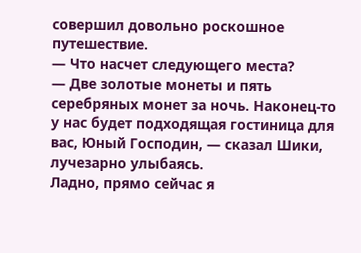совершил довольно роскошное путешествие.
— Что насчет следующего места?
— Две золотые монеты и пять серебряных монет за ночь. Наконец-то у нас будет подходящая гостиница для вас, Юный Господин, — сказал Шики, лучезарно улыбаясь.
Ладно, прямо сейчас я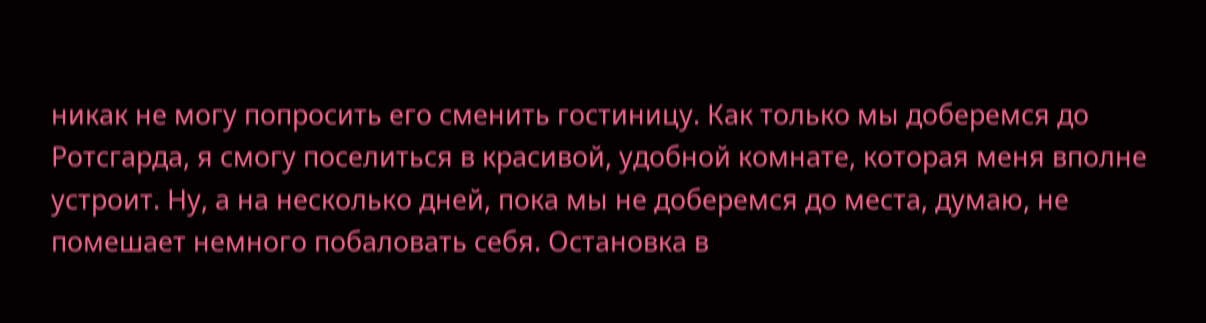никак не могу попросить его сменить гостиницу. Как только мы доберемся до Ротсгарда, я смогу поселиться в красивой, удобной комнате, которая меня вполне устроит. Ну, а на несколько дней, пока мы не доберемся до места, думаю, не помешает немного побаловать себя. Остановка в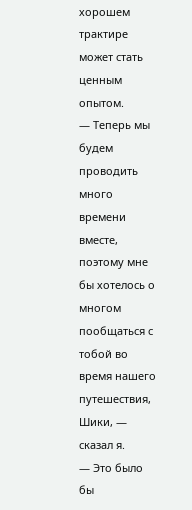хорошем трактире может стать ценным опытом.
— Теперь мы будем проводить много времени вместе, поэтому мне бы хотелось о многом пообщаться с тобой во время нашего путешествия, Шики, — сказал я.
— Это было бы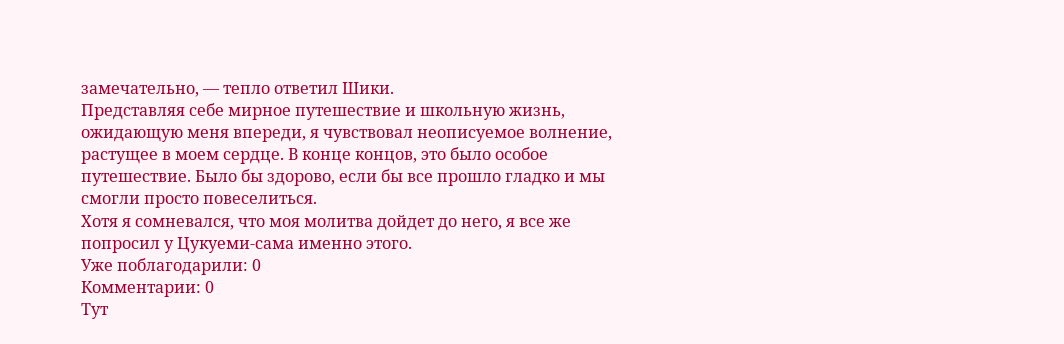замечательно, — тепло ответил Шики.
Представляя себе мирное путешествие и школьную жизнь, ожидающую меня впереди, я чувствовал неописуемое волнение, растущее в моем сердце. В конце концов, это было особое путешествие. Было бы здорово, если бы все прошло гладко и мы смогли просто повеселиться.
Хотя я сомневался, что моя молитва дойдет до него, я все же попросил у Цукуеми-сама именно этого.
Уже поблагодарили: 0
Комментарии: 0
Тут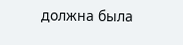должна была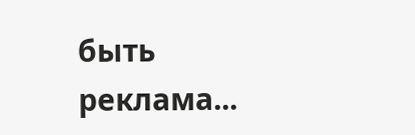быть реклама...